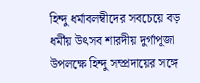হিন্দু ধর্মাবলম্বীদের সবচেয়ে বড় ধর্মীয় উৎসব শারদীয় দুর্গাপূজা উপলক্ষে হিন্দু সম্প্রদায়ের সঙ্গে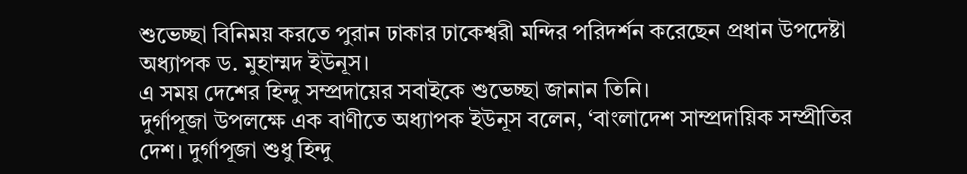শুভেচ্ছা বিনিময় করতে পুরান ঢাকার ঢাকেশ্বরী মন্দির পরিদর্শন করেছেন প্রধান উপদেষ্টা অধ্যাপক ড. মুহাম্মদ ইউনূস।
এ সময় দেশের হিন্দু সম্প্রদায়ের সবাইকে শুভেচ্ছা জানান তিনি।
দুর্গাপূজা উপলক্ষে এক বাণীতে অধ্যাপক ইউনূস বলেন, ‘বাংলাদেশ সাম্প্রদায়িক সম্প্রীতির দেশ। দুর্গাপূজা শুধু হিন্দু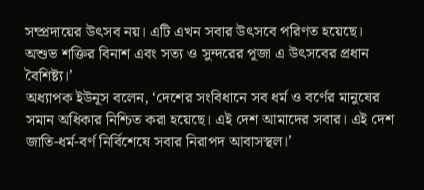সম্প্রদায়ের উৎসব নয়। এটি এখন সবার উৎসবে পরিণত হয়েছে। অশুভ শক্তির বিনাশ এবং সত্য ও সুন্দরের পূজা এ উৎসবের প্রধান বৈশিষ্ট্য।’
অধ্যাপক ইউনূস বলেন, ‘দেশের সংবিধানে সব ধর্ম ও বর্ণের মানুষের সমান অধিকার নিশ্চিত করা হয়েছে। এই দেশ আমাদের সবার। এই দেশ জাতি-ধর্ম-বর্ণ নির্বিশেষে সবার নিরাপদ আবাসস্থল।’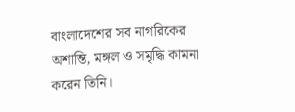বাংলাদেশের সব নাগরিকের অশান্তি, মঙ্গল ও সমৃদ্ধি কামনা করেন তিনি।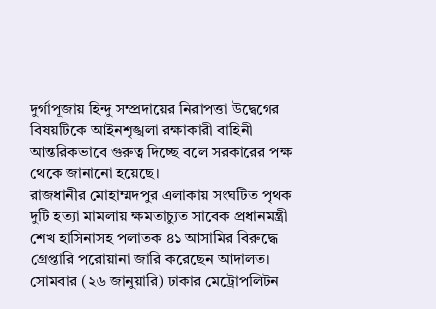দুর্গাপূজায় হিন্দু সম্প্রদায়ের নিরাপত্তা উদ্বেগের বিষয়টিকে আইনশৃঙ্খলা রক্ষাকারী বাহিনী আন্তরিকভাবে গুরুত্ব দিচ্ছে বলে সরকারের পক্ষ থেকে জানানো হয়েছে।
রাজধানীর মোহাম্মদপুর এলাকায় সংঘটিত পৃথক দুটি হত্যা মামলায় ক্ষমতাচ্যুত সাবেক প্রধানমন্ত্রী শেখ হাসিনাসহ পলাতক ৪১ আসামির বিরুদ্ধে গ্রেপ্তারি পরোয়ানা জারি করেছেন আদালত। সোমবার (২৬ জানুয়ারি) ঢাকার মেট্রোপলিটন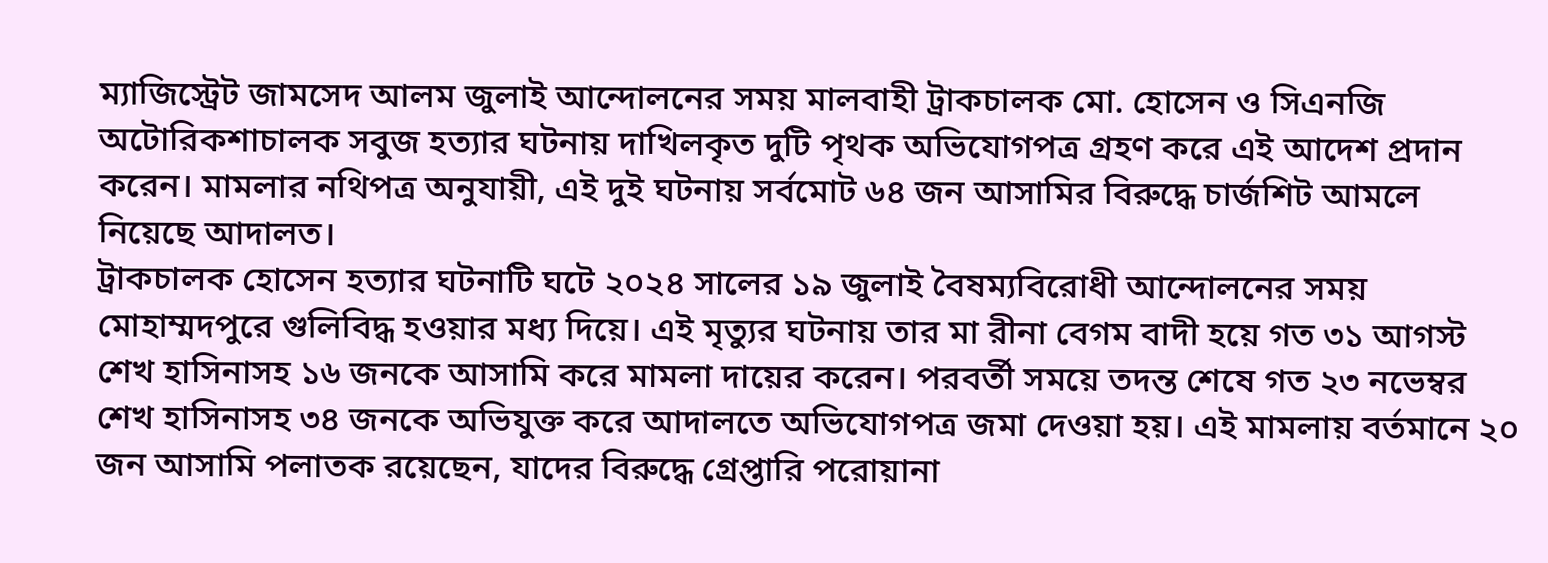ম্যাজিস্ট্রেট জামসেদ আলম জুলাই আন্দোলনের সময় মালবাহী ট্রাকচালক মো. হোসেন ও সিএনজি অটোরিকশাচালক সবুজ হত্যার ঘটনায় দাখিলকৃত দুটি পৃথক অভিযোগপত্র গ্রহণ করে এই আদেশ প্রদান করেন। মামলার নথিপত্র অনুযায়ী, এই দুই ঘটনায় সর্বমোট ৬৪ জন আসামির বিরুদ্ধে চার্জশিট আমলে নিয়েছে আদালত।
ট্রাকচালক হোসেন হত্যার ঘটনাটি ঘটে ২০২৪ সালের ১৯ জুলাই বৈষম্যবিরোধী আন্দোলনের সময় মোহাম্মদপুরে গুলিবিদ্ধ হওয়ার মধ্য দিয়ে। এই মৃত্যুর ঘটনায় তার মা রীনা বেগম বাদী হয়ে গত ৩১ আগস্ট শেখ হাসিনাসহ ১৬ জনকে আসামি করে মামলা দায়ের করেন। পরবর্তী সময়ে তদন্ত শেষে গত ২৩ নভেম্বর শেখ হাসিনাসহ ৩৪ জনকে অভিযুক্ত করে আদালতে অভিযোগপত্র জমা দেওয়া হয়। এই মামলায় বর্তমানে ২০ জন আসামি পলাতক রয়েছেন, যাদের বিরুদ্ধে গ্রেপ্তারি পরোয়ানা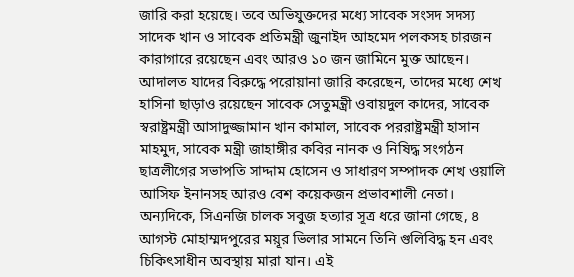জারি করা হয়েছে। তবে অভিযুক্তদের মধ্যে সাবেক সংসদ সদস্য সাদেক খান ও সাবেক প্রতিমন্ত্রী জুনাইদ আহমেদ পলকসহ চারজন কারাগারে রয়েছেন এবং আরও ১০ জন জামিনে মুক্ত আছেন।
আদালত যাদের বিরুদ্ধে পরোয়ানা জারি করেছেন, তাদের মধ্যে শেখ হাসিনা ছাড়াও রয়েছেন সাবেক সেতুমন্ত্রী ওবায়দুল কাদের, সাবেক স্বরাষ্ট্রমন্ত্রী আসাদুজ্জামান খান কামাল, সাবেক পররাষ্ট্রমন্ত্রী হাসান মাহমুদ, সাবেক মন্ত্রী জাহাঙ্গীর কবির নানক ও নিষিদ্ধ সংগঠন ছাত্রলীগের সভাপতি সাদ্দাম হোসেন ও সাধারণ সম্পাদক শেখ ওয়ালি আসিফ ইনানসহ আরও বেশ কয়েকজন প্রভাবশালী নেতা।
অন্যদিকে, সিএনজি চালক সবুজ হত্যার সূত্র ধরে জানা গেছে, ৪ আগস্ট মোহাম্মদপুরের ময়ূর ভিলার সামনে তিনি গুলিবিদ্ধ হন এবং চিকিৎসাধীন অবস্থায় মারা যান। এই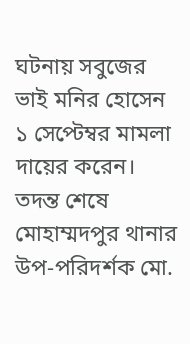ঘটনায় সবুজের ভাই মনির হোসেন ১ সেপ্টেম্বর মামলা দায়ের করেন। তদন্ত শেষে মোহাম্মদপুর থানার উপ-পরিদর্শক মো.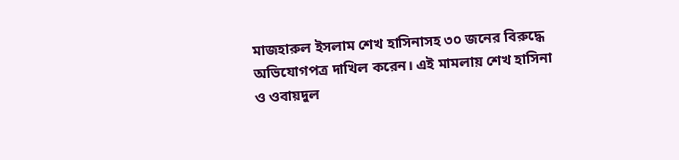মাজহারুল ইসলাম শেখ হাসিনাসহ ৩০ জনের বিরুদ্ধে অভিযোগপত্র দাখিল করেন। এই মামলায় শেখ হাসিনা ও ওবায়দুল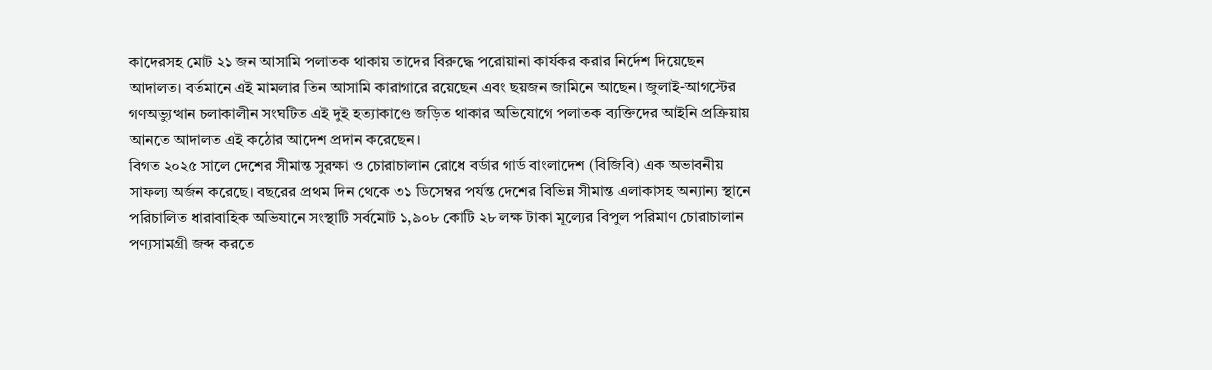কাদেরসহ মোট ২১ জন আসামি পলাতক থাকায় তাদের বিরুদ্ধে পরোয়ানা কার্যকর করার নির্দেশ দিয়েছেন আদালত। বর্তমানে এই মামলার তিন আসামি কারাগারে রয়েছেন এবং ছয়জন জামিনে আছেন। জুলাই-আগস্টের গণঅভ্যুত্থান চলাকালীন সংঘটিত এই দুই হত্যাকাণ্ডে জড়িত থাকার অভিযোগে পলাতক ব্যক্তিদের আইনি প্রক্রিয়ায় আনতে আদালত এই কঠোর আদেশ প্রদান করেছেন।
বিগত ২০২৫ সালে দেশের সীমান্ত সুরক্ষা ও চোরাচালান রোধে বর্ডার গার্ড বাংলাদেশ (বিজিবি) এক অভাবনীয় সাফল্য অর্জন করেছে। বছরের প্রথম দিন থেকে ৩১ ডিসেম্বর পর্যন্ত দেশের বিভিন্ন সীমান্ত এলাকাসহ অন্যান্য স্থানে পরিচালিত ধারাবাহিক অভিযানে সংস্থাটি সর্বমোট ১,৯০৮ কোটি ২৮ লক্ষ টাকা মূল্যের বিপুল পরিমাণ চোরাচালান পণ্যসামগ্রী জব্দ করতে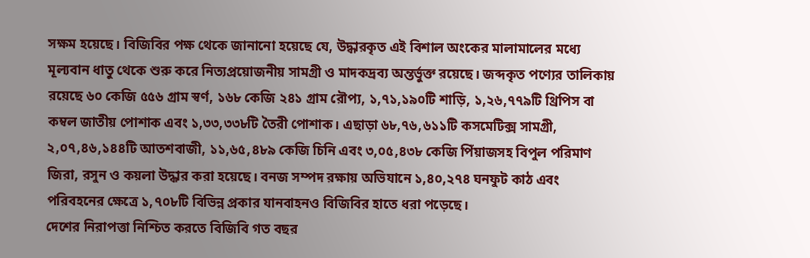সক্ষম হয়েছে। বিজিবির পক্ষ থেকে জানানো হয়েছে যে, উদ্ধারকৃত এই বিশাল অংকের মালামালের মধ্যে মূল্যবান ধাতু থেকে শুরু করে নিত্যপ্রয়োজনীয় সামগ্রী ও মাদকদ্রব্য অন্তর্ভুক্ত রয়েছে। জব্দকৃত পণ্যের তালিকায় রয়েছে ৬০ কেজি ৫৫৬ গ্রাম স্বর্ণ, ১৬৮ কেজি ২৪১ গ্রাম রৌপ্য, ১,৭১,১৯০টি শাড়ি, ১,২৬,৭৭৯টি থ্রিপিস বা কম্বল জাতীয় পোশাক এবং ১,৩৩,৩৩৮টি তৈরী পোশাক। এছাড়া ৬৮,৭৬,৬১১টি কসমেটিক্স সামগ্রী, ২,০৭,৪৬,১৪৪টি আতশবাজী, ১১,৬৫,৪৮৯ কেজি চিনি এবং ৩,০৫,৪৩৮ কেজি পিঁয়াজসহ বিপুল পরিমাণ জিরা, রসুন ও কয়লা উদ্ধার করা হয়েছে। বনজ সম্পদ রক্ষায় অভিযানে ১,৪০,২৭৪ ঘনফুট কাঠ এবং পরিবহনের ক্ষেত্রে ১,৭০৮টি বিভিন্ন প্রকার যানবাহনও বিজিবির হাতে ধরা পড়েছে।
দেশের নিরাপত্তা নিশ্চিত করতে বিজিবি গত বছর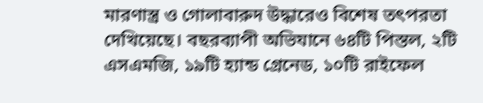মারণাস্ত্র ও গোলাবারুদ উদ্ধারেও বিশেষ তৎপরতা দেখিয়েছে। বছরব্যাপী অভিযানে ৬৪টি পিস্তল, ২টি এসএমজি, ১৯টি হ্যান্ড গ্রেনেড, ১০টি রাইফেল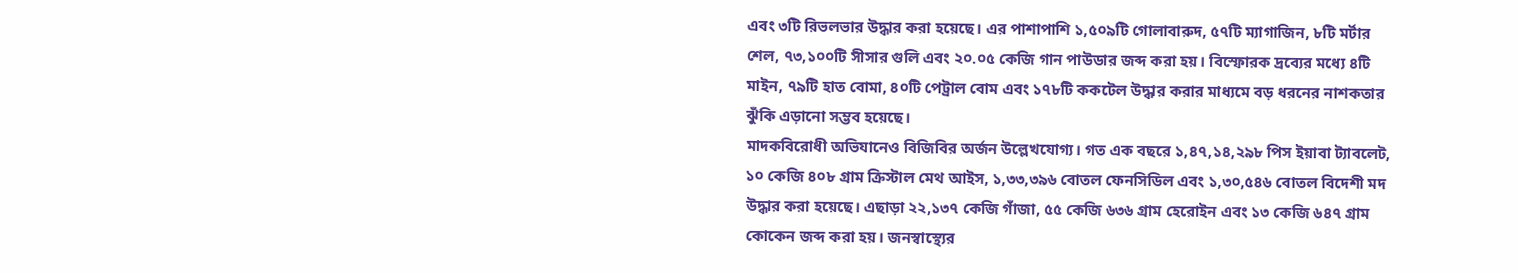এবং ৩টি রিভলভার উদ্ধার করা হয়েছে। এর পাশাপাশি ১,৫০৯টি গোলাবারুদ, ৫৭টি ম্যাগাজিন, ৮টি মর্টার শেল, ৭৩,১০০টি সীসার গুলি এবং ২০.০৫ কেজি গান পাউডার জব্দ করা হয়। বিস্ফোরক দ্রব্যের মধ্যে ৪টি মাইন, ৭৯টি হাত বোমা, ৪০টি পেট্রাল বোম এবং ১৭৮টি ককটেল উদ্ধার করার মাধ্যমে বড় ধরনের নাশকতার ঝুঁকি এড়ানো সম্ভব হয়েছে।
মাদকবিরোধী অভিযানেও বিজিবির অর্জন উল্লেখযোগ্য। গত এক বছরে ১,৪৭,১৪,২৯৮ পিস ইয়াবা ট্যাবলেট, ১০ কেজি ৪০৮ গ্রাম ক্রিস্টাল মেথ আইস, ১,৩৩,৩৯৬ বোতল ফেনসিডিল এবং ১,৩০,৫৪৬ বোতল বিদেশী মদ উদ্ধার করা হয়েছে। এছাড়া ২২,১৩৭ কেজি গাঁজা, ৫৫ কেজি ৬৩৬ গ্রাম হেরোইন এবং ১৩ কেজি ৬৪৭ গ্রাম কোকেন জব্দ করা হয়। জনস্বাস্থ্যের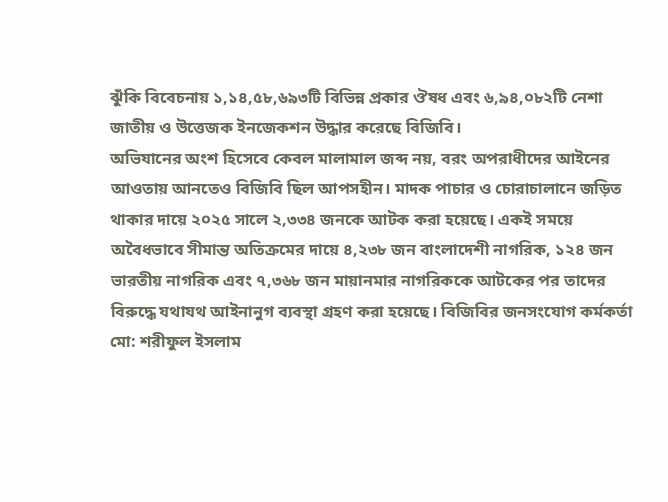ঝুঁকি বিবেচনায় ১,১৪,৫৮,৬৯৩টি বিভিন্ন প্রকার ঔষধ এবং ৬,৯৪,০৮২টি নেশা জাতীয় ও উত্তেজক ইনজেকশন উদ্ধার করেছে বিজিবি।
অভিযানের অংশ হিসেবে কেবল মালামাল জব্দ নয়, বরং অপরাধীদের আইনের আওতায় আনতেও বিজিবি ছিল আপসহীন। মাদক পাচার ও চোরাচালানে জড়িত থাকার দায়ে ২০২৫ সালে ২,৩৩৪ জনকে আটক করা হয়েছে। একই সময়ে অবৈধভাবে সীমান্ত অতিক্রমের দায়ে ৪,২৩৮ জন বাংলাদেশী নাগরিক, ১২৪ জন ভারতীয় নাগরিক এবং ৭,৩৬৮ জন মায়ানমার নাগরিককে আটকের পর তাদের বিরুদ্ধে যথাযথ আইনানুগ ব্যবস্থা গ্রহণ করা হয়েছে। বিজিবির জনসংযোগ কর্মকর্তা মো: শরীফুল ইসলাম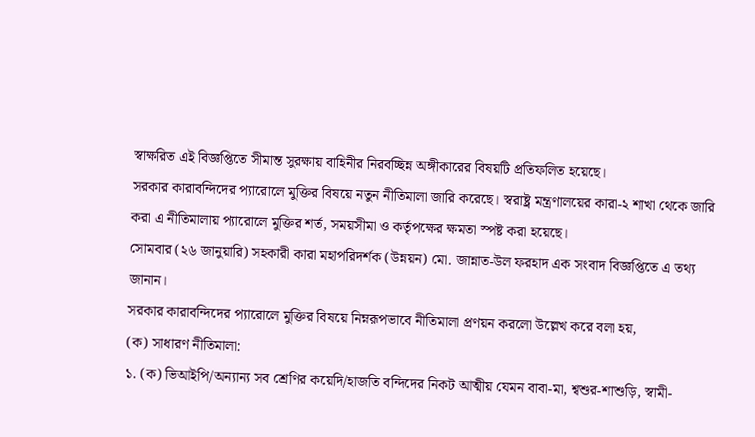স্বাক্ষরিত এই বিজ্ঞপ্তিতে সীমান্ত সুরক্ষায় বাহিনীর নিরবচ্ছিন্ন অঙ্গীকারের বিষয়টি প্রতিফলিত হয়েছে।
সরকার কারাবন্দিদের প্যারোলে মুক্তির বিষয়ে নতুন নীতিমালা জারি করেছে। স্বরাষ্ট্র মন্ত্রণালয়ের কারা-২ শাখা থেকে জারি করা এ নীতিমালায় প্যারোলে মুক্তির শর্ত, সময়সীমা ও কর্তৃপক্ষের ক্ষমতা স্পষ্ট করা হয়েছে।
সোমবার (২৬ জানুয়ারি) সহকারী কারা মহাপরিদর্শক (উন্নয়ন) মো. জান্নাত-উল ফরহাদ এক সংবাদ বিজ্ঞপ্তিতে এ তথ্য জানান।
সরকার কারাবন্দিদের প্যারোলে মুক্তির বিষয়ে নিম্নরূপভাবে নীতিমালা প্রণয়ন করলো উল্লেখ করে বলা হয়,
(ক) সাধারণ নীতিমালা:
১. (ক) ভিআইপি/অন্যান্য সব শ্রেণির কয়েদি/হাজতি বন্দিদের নিকট আত্মীয় যেমন বাবা-মা, শ্বশুর-শাশুড়ি, স্বামী-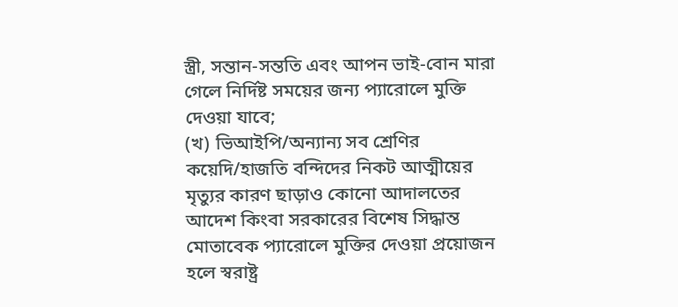স্ত্রী, সন্তান-সন্ততি এবং আপন ভাই-বোন মারা গেলে নির্দিষ্ট সময়ের জন্য প্যারোলে মুক্তি দেওয়া যাবে;
(খ) ভিআইপি/অন্যান্য সব শ্রেণির কয়েদি/হাজতি বন্দিদের নিকট আত্মীয়ের মৃত্যুর কারণ ছাড়াও কোনো আদালতের আদেশ কিংবা সরকারের বিশেষ সিদ্ধান্ত মোতাবেক প্যারোলে মুক্তির দেওয়া প্রয়োজন হলে স্বরাষ্ট্র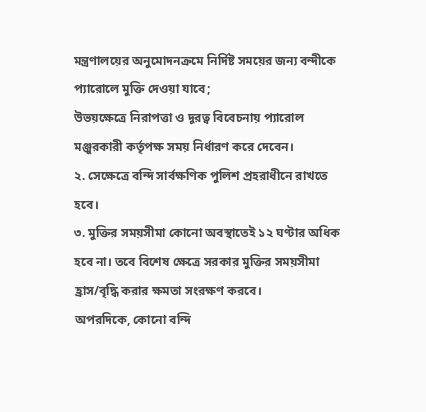মন্ত্রণালয়ের অনুমোদনক্রমে নির্দিষ্ট সময়ের জন্য বন্দীকে প্যারোলে মুক্তি দেওয়া যাবে;
উভয়ক্ষেত্রে নিরাপত্তা ও দূরত্ব বিবেচনায় প্যারোল মঞ্জুরকারী কর্তৃপক্ষ সময় নির্ধারণ করে দেবেন।
২. সেক্ষেত্রে বন্দি সার্বক্ষণিক পুলিশ প্রহরাধীনে রাখতে হবে।
৩. মুক্তির সময়সীমা কোনো অবস্থাতেই ১২ ঘণ্টার অধিক হবে না। তবে বিশেষ ক্ষেত্রে সরকার মুক্তির সময়সীমা হ্রাস/বৃদ্ধি করার ক্ষমতা সংরক্ষণ করবে।
অপরদিকে, কোনো বন্দি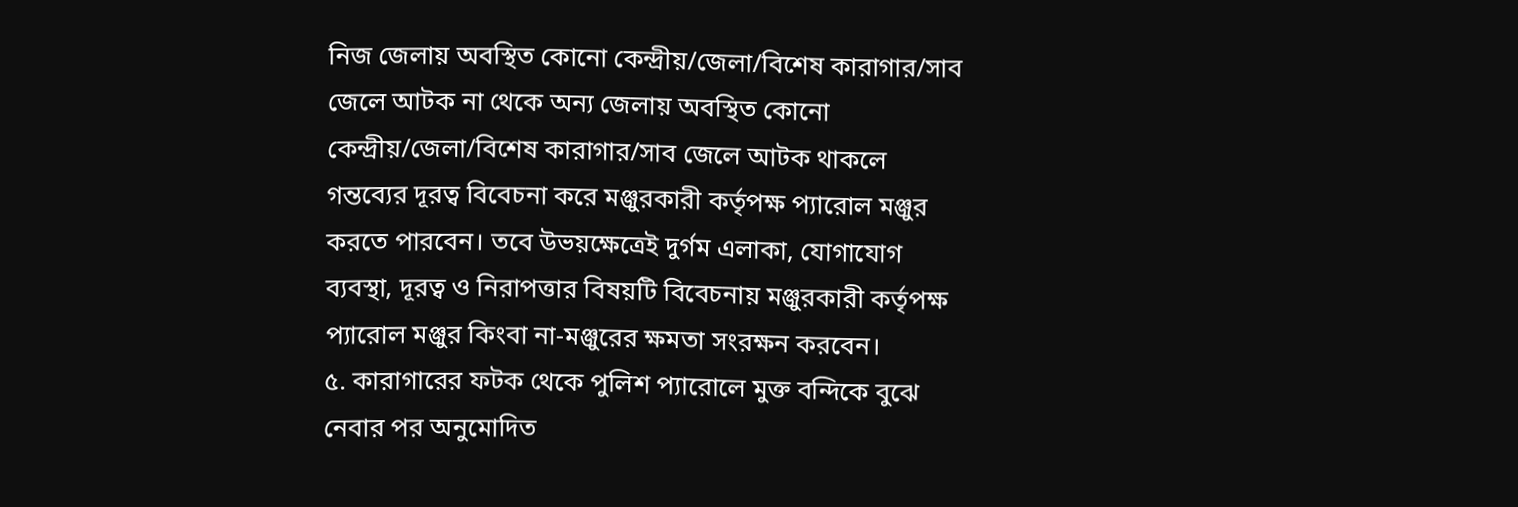নিজ জেলায় অবস্থিত কোনো কেন্দ্রীয়/জেলা/বিশেষ কারাগার/সাব জেলে আটক না থেকে অন্য জেলায় অবস্থিত কোনো কেন্দ্রীয়/জেলা/বিশেষ কারাগার/সাব জেলে আটক থাকলে গন্তব্যের দূরত্ব বিবেচনা করে মঞ্জুরকারী কর্তৃপক্ষ প্যারোল মঞ্জুর করতে পারবেন। তবে উভয়ক্ষেত্রেই দুর্গম এলাকা, যোগাযোগ ব্যবস্থা, দূরত্ব ও নিরাপত্তার বিষয়টি বিবেচনায় মঞ্জুরকারী কর্তৃপক্ষ প্যারোল মঞ্জুর কিংবা না-মঞ্জুরের ক্ষমতা সংরক্ষন করবেন।
৫. কারাগারের ফটক থেকে পুলিশ প্যারোলে মুক্ত বন্দিকে বুঝে নেবার পর অনুমোদিত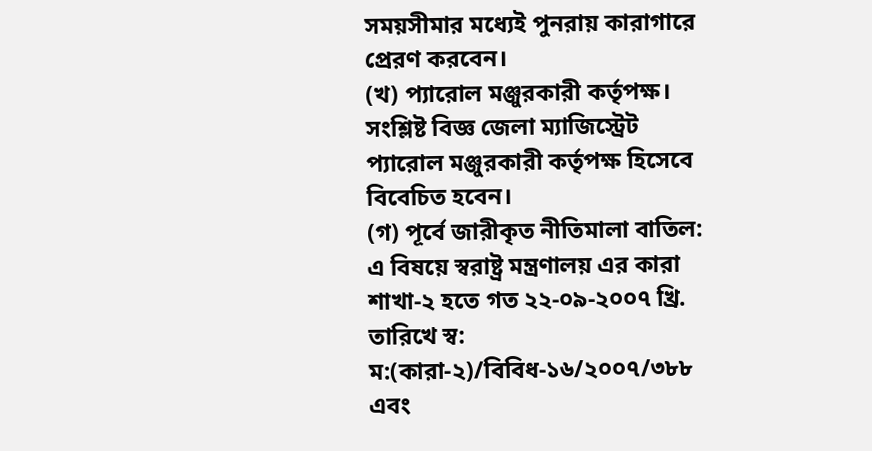সময়সীমার মধ্যেই পুনরায় কারাগারে প্রেরণ করবেন।
(খ) প্যারোল মঞ্জুরকারী কর্তৃপক্ষ। সংশ্লিষ্ট বিজ্ঞ জেলা ম্যাজিস্ট্রেট প্যারোল মঞ্জুরকারী কর্তৃপক্ষ হিসেবে বিবেচিত হবেন।
(গ) পূর্বে জারীকৃত নীতিমালা বাতিল:
এ বিষয়ে স্বরাষ্ট্র মন্ত্রণালয় এর কারা শাখা-২ হতে গত ২২-০৯-২০০৭ খ্রি. তারিখে স্ব: ম:(কারা-২)/বিবিধ-১৬/২০০৭/৩৮৮ এবং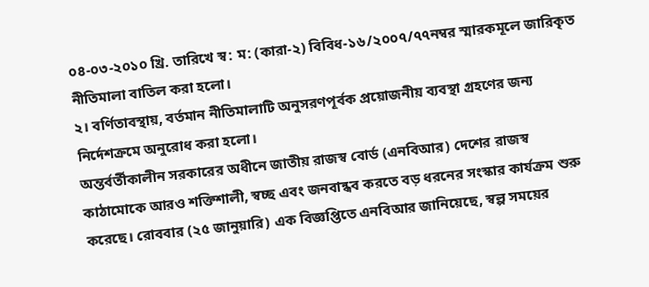০৪-০৩-২০১০ খ্রি. তারিখে স্ব: ম: (কারা-২) বিবিধ-১৬/২০০৭/৭৭নম্বর স্মারকমূলে জারিকৃত নীতিমালা বাতিল করা হলো।
২। বর্ণিতাবস্থায়, বর্তমান নীতিমালাটি অনুসরণপূর্বক প্রয়োজনীয় ব্যবস্থা গ্রহণের জন্য নির্দেশক্রমে অনুরোধ করা হলো।
অন্তর্বর্তীকালীন সরকারের অধীনে জাতীয় রাজস্ব বোর্ড (এনবিআর) দেশের রাজস্ব কাঠামোকে আরও শক্তিশালী, স্বচ্ছ এবং জনবান্ধব করতে বড় ধরনের সংস্কার কার্যক্রম শুরু করেছে। রোববার (২৫ জানুয়ারি) এক বিজ্ঞপ্তিতে এনবিআর জানিয়েছে, স্বল্প সময়ের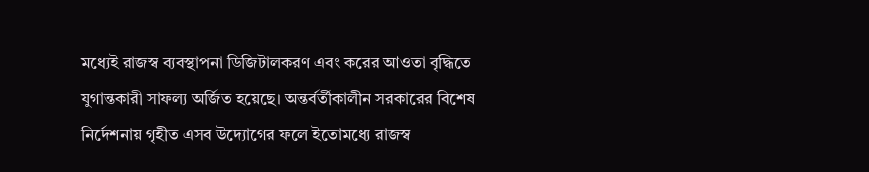মধ্যেই রাজস্ব ব্যবস্থাপনা ডিজিটালকরণ এবং করের আওতা বৃদ্ধিতে যুগান্তকারী সাফল্য অর্জিত হয়েছে। অন্তর্বর্তীকালীন সরকারের বিশেষ নির্দেশনায় গৃহীত এসব উদ্যোগের ফলে ইতোমধ্যে রাজস্ব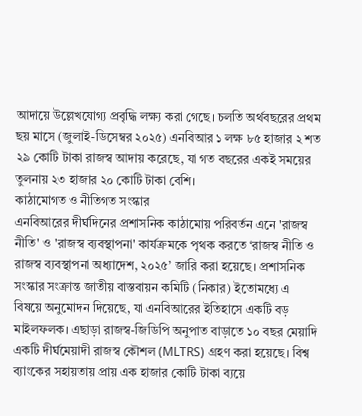আদায়ে উল্লেখযোগ্য প্রবৃদ্ধি লক্ষ্য করা গেছে। চলতি অর্থবছরের প্রথম ছয় মাসে (জুলাই-ডিসেম্বর ২০২৫) এনবিআর ১ লক্ষ ৮৫ হাজার ২ শত ২৯ কোটি টাকা রাজস্ব আদায় করেছে, যা গত বছরের একই সময়ের তুলনায় ২৩ হাজার ২০ কোটি টাকা বেশি।
কাঠামোগত ও নীতিগত সংস্কার
এনবিআরের দীর্ঘদিনের প্রশাসনিক কাঠামোয় পরিবর্তন এনে 'রাজস্ব নীতি' ও 'রাজস্ব ব্যবস্থাপনা' কার্যক্রমকে পৃথক করতে ‘রাজস্ব নীতি ও রাজস্ব ব্যবস্থাপনা অধ্যাদেশ, ২০২৫’ জারি করা হয়েছে। প্রশাসনিক সংস্কার সংক্রান্ত জাতীয় বাস্তবায়ন কমিটি (নিকার) ইতোমধ্যে এ বিষয়ে অনুমোদন দিয়েছে, যা এনবিআরের ইতিহাসে একটি বড় মাইলফলক। এছাড়া রাজস্ব-জিডিপি অনুপাত বাড়াতে ১০ বছর মেয়াদি একটি দীর্ঘমেয়াদী রাজস্ব কৌশল (MLTRS) গ্রহণ করা হয়েছে। বিশ্ব ব্যাংকের সহায়তায় প্রায় এক হাজার কোটি টাকা ব্যয়ে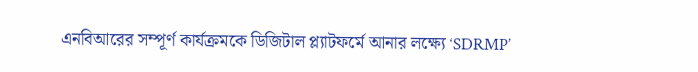এনবিআরের সম্পূর্ণ কার্যক্রমকে ডিজিটাল প্ল্যাটফর্মে আনার লক্ষ্যে ‘SDRMP’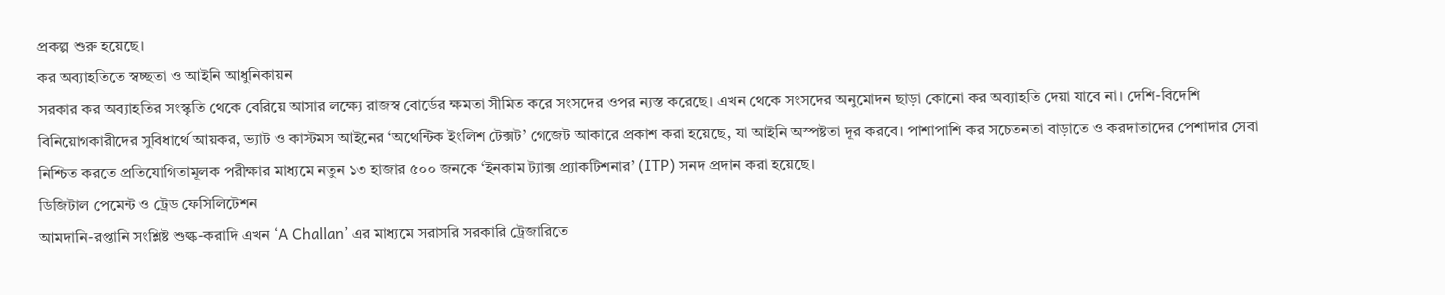প্রকল্প শুরু হয়েছে।
কর অব্যাহতিতে স্বচ্ছতা ও আইনি আধুনিকায়ন
সরকার কর অব্যাহতির সংস্কৃতি থেকে বেরিয়ে আসার লক্ষ্যে রাজস্ব বোর্ডের ক্ষমতা সীমিত করে সংসদের ওপর ন্যস্ত করেছে। এখন থেকে সংসদের অনুমোদন ছাড়া কোনো কর অব্যাহতি দেয়া যাবে না। দেশি-বিদেশি বিনিয়োগকারীদের সুবিধার্থে আয়কর, ভ্যাট ও কাস্টমস আইনের ‘অথেন্টিক ইংলিশ টেক্সট’ গেজেট আকারে প্রকাশ করা হয়েছে, যা আইনি অস্পষ্টতা দূর করবে। পাশাপাশি কর সচেতনতা বাড়াতে ও করদাতাদের পেশাদার সেবা নিশ্চিত করতে প্রতিযোগিতামূলক পরীক্ষার মাধ্যমে নতুন ১৩ হাজার ৫০০ জনকে ‘ইনকাম ট্যাক্স প্র্যাকটিশনার’ (ITP) সনদ প্রদান করা হয়েছে।
ডিজিটাল পেমেন্ট ও ট্রেড ফেসিলিটেশন
আমদানি-রপ্তানি সংশ্লিষ্ট শুল্ক-করাদি এখন ‘A Challan’ এর মাধ্যমে সরাসরি সরকারি ট্রেজারিতে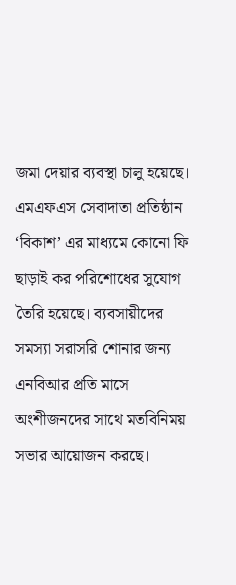জমা দেয়ার ব্যবস্থা চালু হয়েছে। এমএফএস সেবাদাতা প্রতিষ্ঠান ‘বিকাশ’ এর মাধ্যমে কোনো ফি ছাড়াই কর পরিশোধের সুযোগ তৈরি হয়েছে। ব্যবসায়ীদের সমস্যা সরাসরি শোনার জন্য এনবিআর প্রতি মাসে অংশীজনদের সাথে মতবিনিময় সভার আয়োজন করছে।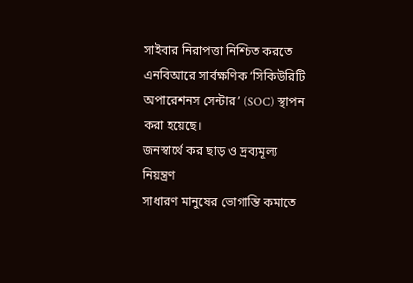সাইবার নিরাপত্তা নিশ্চিত করতে এনবিআরে সার্বক্ষণিক ‘সিকিউরিটি অপারেশনস সেন্টার’ (SOC) স্থাপন করা হয়েছে।
জনস্বার্থে কর ছাড় ও দ্রব্যমূল্য নিয়ন্ত্রণ
সাধারণ মানুষের ভোগান্তি কমাতে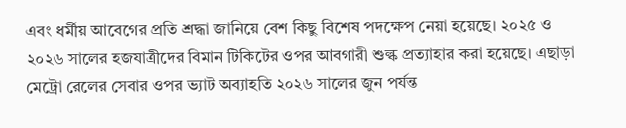এবং ধর্মীয় আবেগের প্রতি শ্রদ্ধা জানিয়ে বেশ কিছু বিশেষ পদক্ষেপ নেয়া হয়েছে। ২০২৫ ও ২০২৬ সালের হজযাত্রীদের বিমান টিকিটের ওপর আবগারী শুল্ক প্রত্যাহার করা হয়েছে। এছাড়া মেট্রো রেলের সেবার ওপর ভ্যাট অব্যাহতি ২০২৬ সালের জুন পর্যন্ত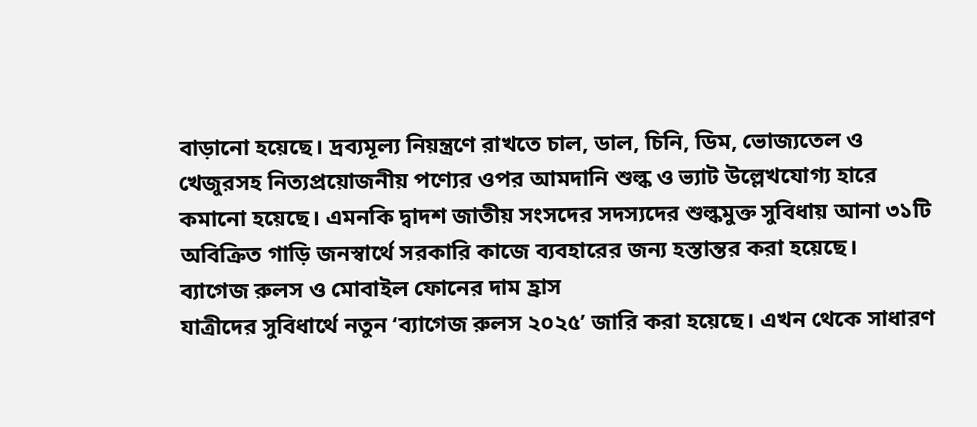বাড়ানো হয়েছে। দ্রব্যমূল্য নিয়ন্ত্রণে রাখতে চাল, ডাল, চিনি, ডিম, ভোজ্যতেল ও খেজুরসহ নিত্যপ্রয়োজনীয় পণ্যের ওপর আমদানি শুল্ক ও ভ্যাট উল্লেখযোগ্য হারে কমানো হয়েছে। এমনকি দ্বাদশ জাতীয় সংসদের সদস্যদের শুল্কমুক্ত সুবিধায় আনা ৩১টি অবিক্রিত গাড়ি জনস্বার্থে সরকারি কাজে ব্যবহারের জন্য হস্তান্তর করা হয়েছে।
ব্যাগেজ রুলস ও মোবাইল ফোনের দাম হ্রাস
যাত্রীদের সুবিধার্থে নতুন ‘ব্যাগেজ রুলস ২০২৫’ জারি করা হয়েছে। এখন থেকে সাধারণ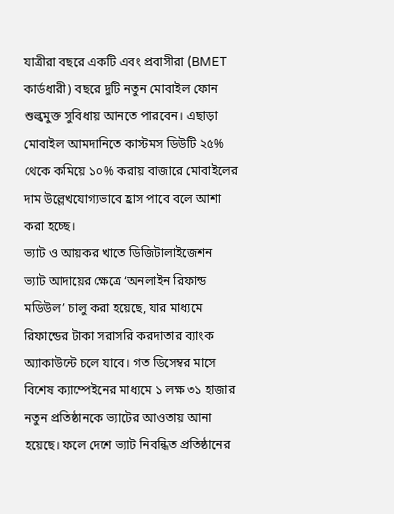যাত্রীরা বছরে একটি এবং প্রবাসীরা (BMET কার্ডধারী) বছরে দুটি নতুন মোবাইল ফোন শুল্কমুক্ত সুবিধায় আনতে পারবেন। এছাড়া মোবাইল আমদানিতে কাস্টমস ডিউটি ২৫% থেকে কমিয়ে ১০% করায় বাজারে মোবাইলের দাম উল্লেখযোগ্যভাবে হ্রাস পাবে বলে আশা করা হচ্ছে।
ভ্যাট ও আয়কর খাতে ডিজিটালাইজেশন
ভ্যাট আদায়ের ক্ষেত্রে ‘অনলাইন রিফান্ড মডিউল’ চালু করা হয়েছে, যার মাধ্যমে রিফান্ডের টাকা সরাসরি করদাতার ব্যাংক অ্যাকাউন্টে চলে যাবে। গত ডিসেম্বর মাসে বিশেষ ক্যাম্পেইনের মাধ্যমে ১ লক্ষ ৩১ হাজার নতুন প্রতিষ্ঠানকে ভ্যাটের আওতায় আনা হয়েছে। ফলে দেশে ভ্যাট নিবন্ধিত প্রতিষ্ঠানের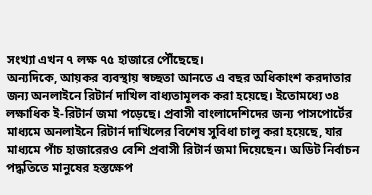সংখ্যা এখন ৭ লক্ষ ৭৫ হাজারে পৌঁছেছে।
অন্যদিকে, আয়কর ব্যবস্থায় স্বচ্ছতা আনতে এ বছর অধিকাংশ করদাতার জন্য অনলাইনে রিটার্ন দাখিল বাধ্যতামূলক করা হয়েছে। ইতোমধ্যে ৩৪ লক্ষাধিক ই-রিটার্ন জমা পড়েছে। প্রবাসী বাংলাদেশিদের জন্য পাসপোর্টের মাধ্যমে অনলাইনে রিটার্ন দাখিলের বিশেষ সুবিধা চালু করা হয়েছে, যার মাধ্যমে পাঁচ হাজারেরও বেশি প্রবাসী রিটার্ন জমা দিয়েছেন। অডিট নির্বাচন পদ্ধতিতে মানুষের হস্তক্ষেপ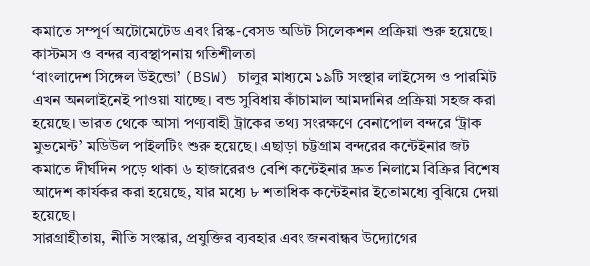কমাতে সম্পূর্ণ অটোমেটেড এবং রিস্ক-বেসড অডিট সিলেকশন প্রক্রিয়া শুরু হয়েছে।
কাস্টমস ও বন্দর ব্যবস্থাপনায় গতিশীলতা
‘বাংলাদেশ সিঙ্গেল উইন্ডো’ (BSW) চালুর মাধ্যমে ১৯টি সংস্থার লাইসেন্স ও পারমিট এখন অনলাইনেই পাওয়া যাচ্ছে। বন্ড সুবিধায় কাঁচামাল আমদানির প্রক্রিয়া সহজ করা হয়েছে। ভারত থেকে আসা পণ্যবাহী ট্রাকের তথ্য সংরক্ষণে বেনাপোল বন্দরে ‘ট্রাক মুভমেন্ট’ মডিউল পাইলটিং শুরু হয়েছে। এছাড়া চট্টগ্রাম বন্দরের কন্টেইনার জট কমাতে দীর্ঘদিন পড়ে থাকা ৬ হাজারেরও বেশি কন্টেইনার দ্রুত নিলামে বিক্রির বিশেষ আদেশ কার্যকর করা হয়েছে, যার মধ্যে ৮ শতাধিক কন্টেইনার ইতোমধ্যে বুঝিয়ে দেয়া হয়েছে।
সারগ্রাহীতায়, নীতি সংস্কার, প্রযুক্তির ব্যবহার এবং জনবান্ধব উদ্যোগের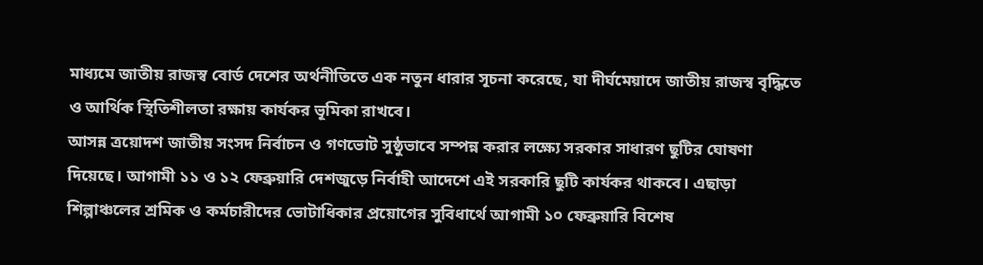মাধ্যমে জাতীয় রাজস্ব বোর্ড দেশের অর্থনীতিতে এক নতুন ধারার সূচনা করেছে, যা দীর্ঘমেয়াদে জাতীয় রাজস্ব বৃদ্ধিতে ও আর্থিক স্থিতিশীলতা রক্ষায় কার্যকর ভূমিকা রাখবে।
আসন্ন ত্রয়োদশ জাতীয় সংসদ নির্বাচন ও গণভোট সুষ্ঠুভাবে সম্পন্ন করার লক্ষ্যে সরকার সাধারণ ছুটির ঘোষণা দিয়েছে। আগামী ১১ ও ১২ ফেব্রুয়ারি দেশজুড়ে নির্বাহী আদেশে এই সরকারি ছুটি কার্যকর থাকবে। এছাড়া শিল্পাঞ্চলের শ্রমিক ও কর্মচারীদের ভোটাধিকার প্রয়োগের সুবিধার্থে আগামী ১০ ফেব্রুয়ারি বিশেষ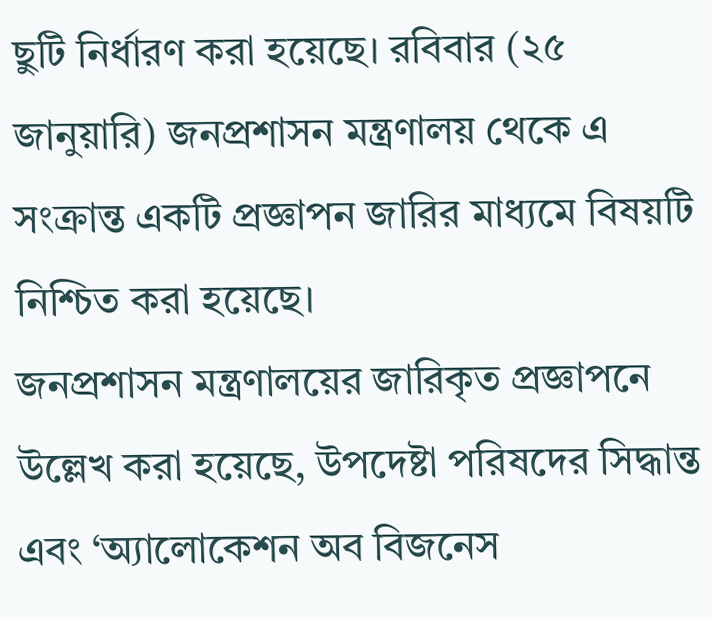ছুটি নির্ধারণ করা হয়েছে। রবিবার (২৫ জানুয়ারি) জনপ্রশাসন মন্ত্রণালয় থেকে এ সংক্রান্ত একটি প্রজ্ঞাপন জারির মাধ্যমে বিষয়টি নিশ্চিত করা হয়েছে।
জনপ্রশাসন মন্ত্রণালয়ের জারিকৃত প্রজ্ঞাপনে উল্লেখ করা হয়েছে, উপদেষ্টা পরিষদের সিদ্ধান্ত এবং ‘অ্যালোকেশন অব বিজনেস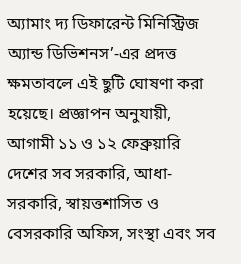অ্যামাং দ্য ডিফারেন্ট মিনিস্ট্রিজ অ্যান্ড ডিভিশনস’-এর প্রদত্ত ক্ষমতাবলে এই ছুটি ঘোষণা করা হয়েছে। প্রজ্ঞাপন অনুযায়ী, আগামী ১১ ও ১২ ফেব্রুয়ারি দেশের সব সরকারি, আধা-সরকারি, স্বায়ত্তশাসিত ও বেসরকারি অফিস, সংস্থা এবং সব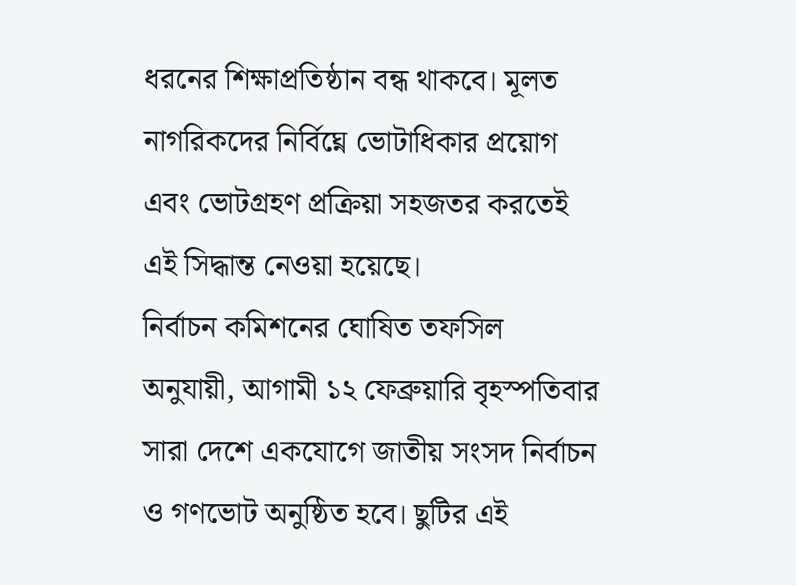ধরনের শিক্ষাপ্রতিষ্ঠান বন্ধ থাকবে। মূলত নাগরিকদের নির্বিঘ্নে ভোটাধিকার প্রয়োগ এবং ভোটগ্রহণ প্রক্রিয়া সহজতর করতেই এই সিদ্ধান্ত নেওয়া হয়েছে।
নির্বাচন কমিশনের ঘোষিত তফসিল অনুযায়ী, আগামী ১২ ফেব্রুয়ারি বৃহস্পতিবার সারা দেশে একযোগে জাতীয় সংসদ নির্বাচন ও গণভোট অনুষ্ঠিত হবে। ছুটির এই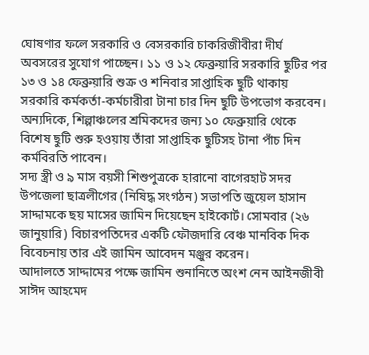ঘোষণার ফলে সরকারি ও বেসরকারি চাকরিজীবীরা দীর্ঘ অবসরের সুযোগ পাচ্ছেন। ১১ ও ১২ ফেব্রুয়ারি সরকারি ছুটির পর ১৩ ও ১৪ ফেব্রুয়ারি শুক্র ও শনিবার সাপ্তাহিক ছুটি থাকায় সরকারি কর্মকর্তা-কর্মচারীরা টানা চার দিন ছুটি উপভোগ করবেন। অন্যদিকে, শিল্পাঞ্চলের শ্রমিকদের জন্য ১০ ফেব্রুয়ারি থেকে বিশেষ ছুটি শুরু হওয়ায় তাঁরা সাপ্তাহিক ছুটিসহ টানা পাঁচ দিন কর্মবিরতি পাবেন।
সদ্য স্ত্রী ও ৯ মাস বয়সী শিশুপুত্রকে হারানো বাগেরহাট সদর উপজেলা ছাত্রলীগের (নিষিদ্ধ সংগঠন) সভাপতি জুয়েল হাসান সাদ্দামকে ছয় মাসের জামিন দিয়েছেন হাইকোর্ট। সোমবার (২৬ জানুয়ারি) বিচারপতিদের একটি ফৌজদারি বেঞ্চ মানবিক দিক বিবেচনায় তার এই জামিন আবেদন মঞ্জুর করেন।
আদালতে সাদ্দামের পক্ষে জামিন শুনানিতে অংশ নেন আইনজীবী সাঈদ আহমেদ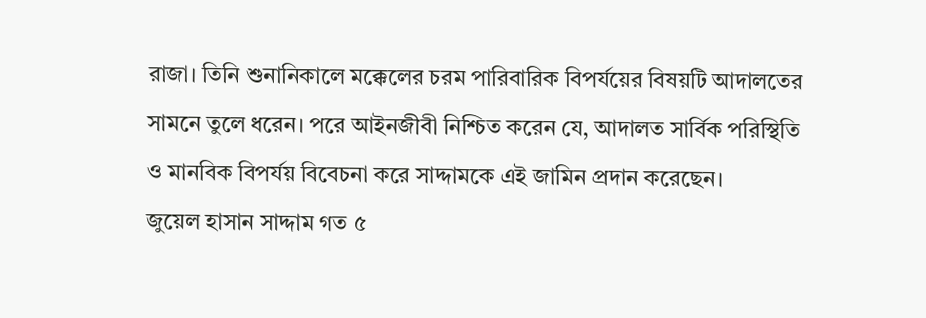রাজা। তিনি শুনানিকালে মক্কেলের চরম পারিবারিক বিপর্যয়ের বিষয়টি আদালতের সামনে তুলে ধরেন। পরে আইনজীবী নিশ্চিত করেন যে, আদালত সার্বিক পরিস্থিতি ও মানবিক বিপর্যয় বিবেচনা করে সাদ্দামকে এই জামিন প্রদান করেছেন।
জুয়েল হাসান সাদ্দাম গত ৫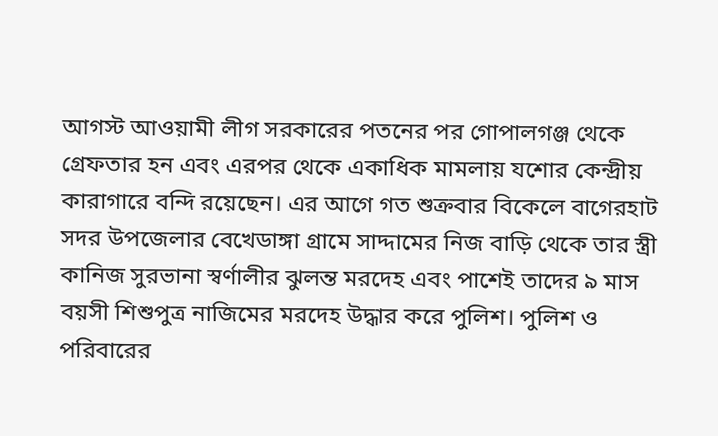আগস্ট আওয়ামী লীগ সরকারের পতনের পর গোপালগঞ্জ থেকে গ্রেফতার হন এবং এরপর থেকে একাধিক মামলায় যশোর কেন্দ্রীয় কারাগারে বন্দি রয়েছেন। এর আগে গত শুক্রবার বিকেলে বাগেরহাট সদর উপজেলার বেখেডাঙ্গা গ্রামে সাদ্দামের নিজ বাড়ি থেকে তার স্ত্রী কানিজ সুরভানা স্বর্ণালীর ঝুলন্ত মরদেহ এবং পাশেই তাদের ৯ মাস বয়সী শিশুপুত্র নাজিমের মরদেহ উদ্ধার করে পুলিশ। পুলিশ ও পরিবারের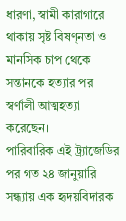ধারণা, স্বামী কারাগারে থাকায় সৃষ্ট বিষণ্নতা ও মানসিক চাপ থেকে সন্তানকে হত্যার পর স্বর্ণালী আত্মহত্যা করেছেন।
পারিবারিক এই ট্র্যাজেডির পর গত ২৪ জানুয়ারি সন্ধ্যায় এক হৃদয়বিদারক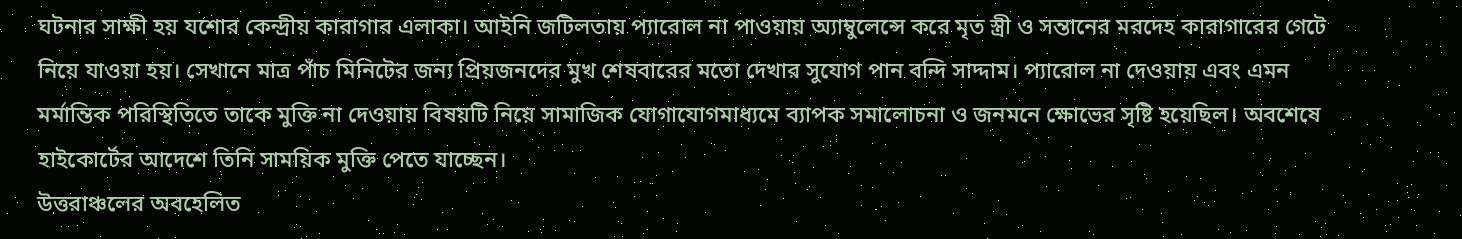ঘটনার সাক্ষী হয় যশোর কেন্দ্রীয় কারাগার এলাকা। আইনি জটিলতায় প্যারোল না পাওয়ায় অ্যাম্বুলেন্সে করে মৃত স্ত্রী ও সন্তানের মরদেহ কারাগারের গেটে নিয়ে যাওয়া হয়। সেখানে মাত্র পাঁচ মিনিটের জন্য প্রিয়জনদের মুখ শেষবারের মতো দেখার সুযোগ পান বন্দি সাদ্দাম। প্যারোল না দেওয়ায় এবং এমন মর্মান্তিক পরিস্থিতিতে তাকে মুক্তি না দেওয়ায় বিষয়টি নিয়ে সামাজিক যোগাযোগমাধ্যমে ব্যাপক সমালোচনা ও জনমনে ক্ষোভের সৃষ্টি হয়েছিল। অবশেষে হাইকোর্টের আদেশে তিনি সাময়িক মুক্তি পেতে যাচ্ছেন।
উত্তরাঞ্চলের অবহেলিত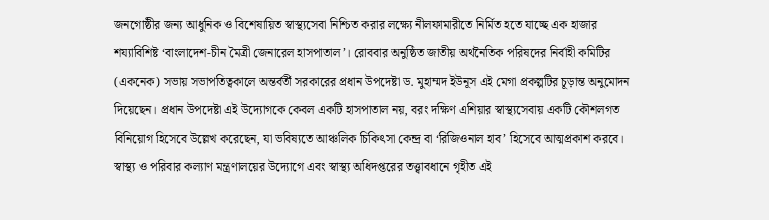জনগোষ্ঠীর জন্য আধুনিক ও বিশেষায়িত স্বাস্থ্যসেবা নিশ্চিত করার লক্ষ্যে নীলফামারীতে নির্মিত হতে যাচ্ছে এক হাজার শয্যাবিশিষ্ট ‘বাংলাদেশ-চীন মৈত্রী জেনারেল হাসপাতাল’। রোববার অনুষ্ঠিত জাতীয় অর্থনৈতিক পরিষদের নির্বাহী কমিটির (একনেক) সভায় সভাপতিত্বকালে অন্তর্বর্তী সরকারের প্রধান উপদেষ্টা ড. মুহাম্মদ ইউনূস এই মেগা প্রকল্পটির চূড়ান্ত অনুমোদন দিয়েছেন। প্রধান উপদেষ্টা এই উদ্যোগকে কেবল একটি হাসপাতাল নয়, বরং দক্ষিণ এশিয়ার স্বাস্থ্যসেবায় একটি কৌশলগত বিনিয়োগ হিসেবে উল্লেখ করেছেন, যা ভবিষ্যতে আঞ্চলিক চিকিৎসা কেন্দ্র বা ‘রিজিওনাল হাব’ হিসেবে আত্মপ্রকাশ করবে।
স্বাস্থ্য ও পরিবার কল্যাণ মন্ত্রণালয়ের উদ্যোগে এবং স্বাস্থ্য অধিদপ্তরের তত্ত্বাবধানে গৃহীত এই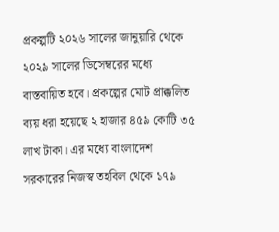প্রকল্পটি ২০২৬ সালের জানুয়ারি থেকে ২০২৯ সালের ডিসেম্বরের মধ্যে বাস্তবায়িত হবে। প্রকল্পের মোট প্রাক্কলিত ব্যয় ধরা হয়েছে ২ হাজার ৪৫৯ কোটি ৩৫ লাখ টাকা। এর মধ্যে বাংলাদেশ সরকারের নিজস্ব তহবিল থেকে ১৭৯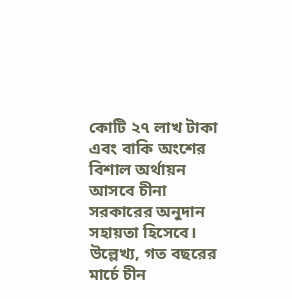কোটি ২৭ লাখ টাকা এবং বাকি অংশের বিশাল অর্থায়ন আসবে চীনা সরকারের অনুদান সহায়তা হিসেবে। উল্লেখ্য, গত বছরের মার্চে চীন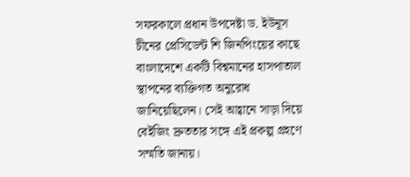সফরকালে প্রধান উপদেষ্টা ড. ইউনূস চীনের প্রেসিডেন্ট শি জিনপিংয়ের কাছে বাংলাদেশে একটি বিশ্বমানের হাসপাতাল স্থাপনের ব্যক্তিগত অনুরোধ জানিয়েছিলেন। সেই আহ্বানে সাড়া দিয়ে বেইজিং দ্রুততার সঙ্গে এই প্রকল্প গ্রহণে সম্মতি জানায়।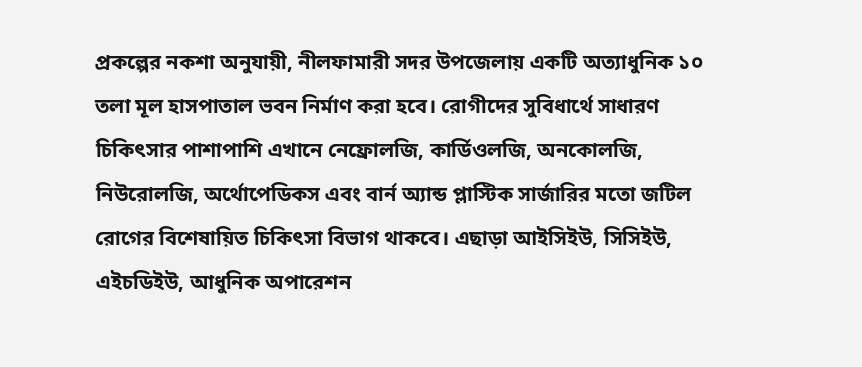প্রকল্পের নকশা অনুযায়ী, নীলফামারী সদর উপজেলায় একটি অত্যাধুনিক ১০ তলা মূল হাসপাতাল ভবন নির্মাণ করা হবে। রোগীদের সুবিধার্থে সাধারণ চিকিৎসার পাশাপাশি এখানে নেফ্রোলজি, কার্ডিওলজি, অনকোলজি, নিউরোলজি, অর্থোপেডিকস এবং বার্ন অ্যান্ড প্লাস্টিক সার্জারির মতো জটিল রোগের বিশেষায়িত চিকিৎসা বিভাগ থাকবে। এছাড়া আইসিইউ, সিসিইউ, এইচডিইউ, আধুনিক অপারেশন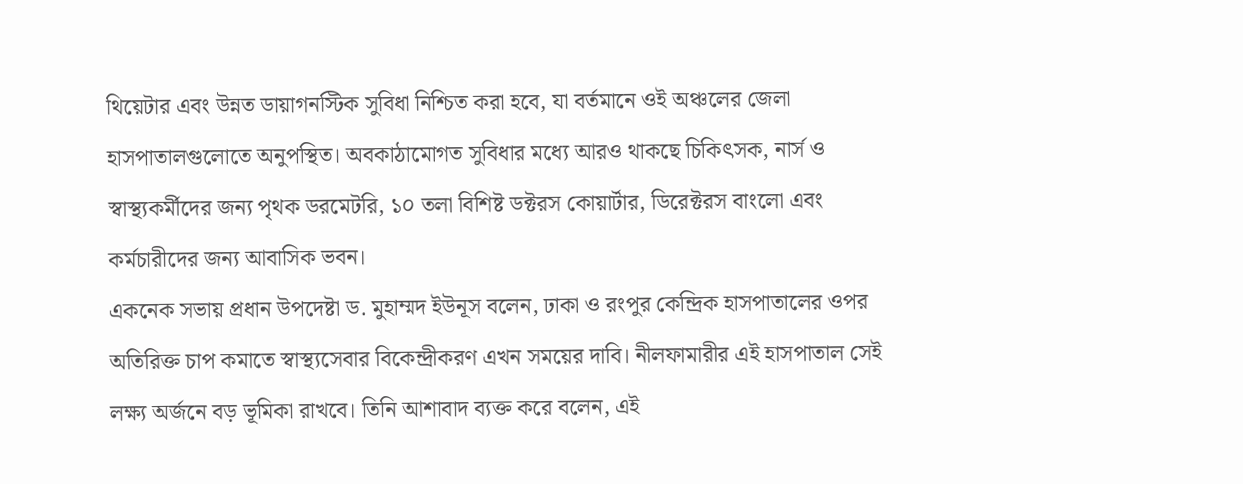থিয়েটার এবং উন্নত ডায়াগনস্টিক সুবিধা নিশ্চিত করা হবে, যা বর্তমানে ওই অঞ্চলের জেলা হাসপাতালগুলোতে অনুপস্থিত। অবকাঠামোগত সুবিধার মধ্যে আরও থাকছে চিকিৎসক, নার্স ও স্বাস্থ্যকর্মীদের জন্য পৃথক ডরমেটরি, ১০ তলা বিশিষ্ট ডক্টরস কোয়ার্টার, ডিরেক্টরস বাংলো এবং কর্মচারীদের জন্য আবাসিক ভবন।
একনেক সভায় প্রধান উপদেষ্টা ড. মুহাম্মদ ইউনূস বলেন, ঢাকা ও রংপুর কেন্দ্রিক হাসপাতালের ওপর অতিরিক্ত চাপ কমাতে স্বাস্থ্যসেবার বিকেন্দ্রীকরণ এখন সময়ের দাবি। নীলফামারীর এই হাসপাতাল সেই লক্ষ্য অর্জনে বড় ভূমিকা রাখবে। তিনি আশাবাদ ব্যক্ত করে বলেন, এই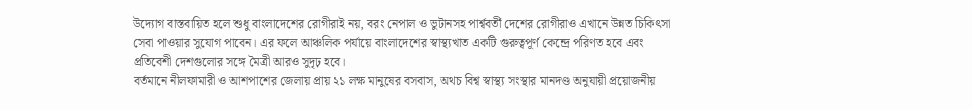উদ্যোগ বাস্তবায়িত হলে শুধু বাংলাদেশের রোগীরাই নয়, বরং নেপাল ও ভুটানসহ পার্শ্ববর্তী দেশের রোগীরাও এখানে উন্নত চিকিৎসা সেবা পাওয়ার সুযোগ পাবেন। এর ফলে আঞ্চলিক পর্যায়ে বাংলাদেশের স্বাস্থ্যখাত একটি গুরুত্বপূর্ণ কেন্দ্রে পরিণত হবে এবং প্রতিবেশী দেশগুলোর সঙ্গে মৈত্রী আরও সুদৃঢ় হবে।
বর্তমানে নীলফামারী ও আশপাশের জেলায় প্রায় ২১ লক্ষ মানুষের বসবাস, অথচ বিশ্ব স্বাস্থ্য সংস্থার মানদণ্ড অনুযায়ী প্রয়োজনীয়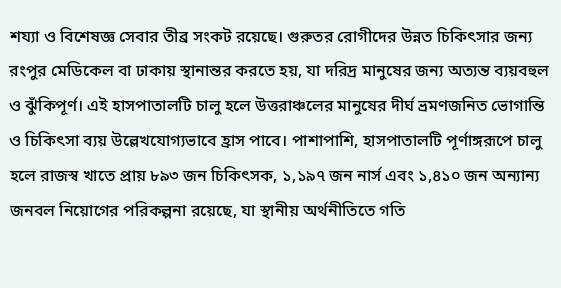শয্যা ও বিশেষজ্ঞ সেবার তীব্র সংকট রয়েছে। গুরুতর রোগীদের উন্নত চিকিৎসার জন্য রংপুর মেডিকেল বা ঢাকায় স্থানান্তর করতে হয়, যা দরিদ্র মানুষের জন্য অত্যন্ত ব্যয়বহুল ও ঝুঁকিপূর্ণ। এই হাসপাতালটি চালু হলে উত্তরাঞ্চলের মানুষের দীর্ঘ ভ্রমণজনিত ভোগান্তি ও চিকিৎসা ব্যয় উল্লেখযোগ্যভাবে হ্রাস পাবে। পাশাপাশি, হাসপাতালটি পূর্ণাঙ্গরূপে চালু হলে রাজস্ব খাতে প্রায় ৮৯৩ জন চিকিৎসক, ১,১৯৭ জন নার্স এবং ১,৪১০ জন অন্যান্য জনবল নিয়োগের পরিকল্পনা রয়েছে, যা স্থানীয় অর্থনীতিতে গতি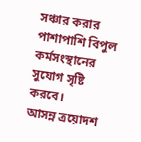সঞ্চার করার পাশাপাশি বিপুল কর্মসংস্থানের সুযোগ সৃষ্টি করবে।
আসন্ন ত্রয়োদশ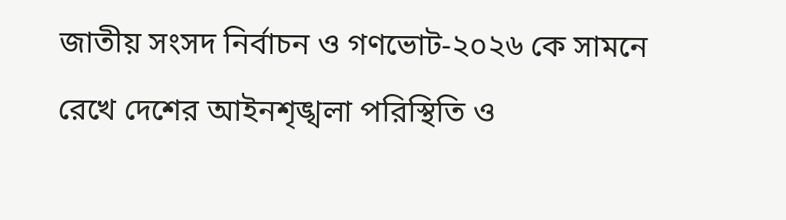জাতীয় সংসদ নির্বাচন ও গণভোট-২০২৬ কে সামনে রেখে দেশের আইনশৃঙ্খলা পরিস্থিতি ও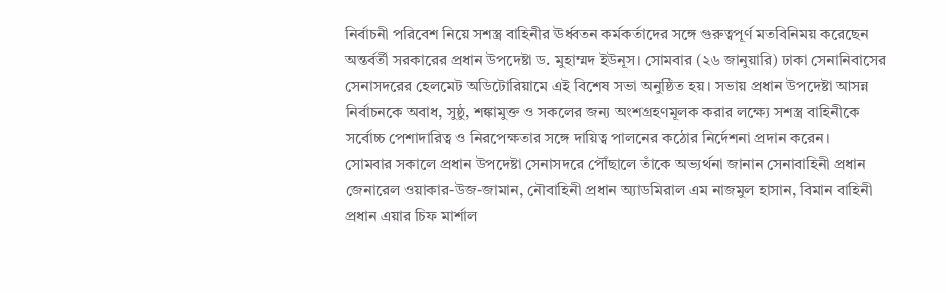নির্বাচনী পরিবেশ নিয়ে সশস্ত্র বাহিনীর ঊর্ধ্বতন কর্মকর্তাদের সঙ্গে গুরুত্বপূর্ণ মতবিনিময় করেছেন অন্তর্বর্তী সরকারের প্রধান উপদেষ্টা ড. মুহাম্মদ ইউনূস। সোমবার (২৬ জানুয়ারি) ঢাকা সেনানিবাসের সেনাসদরের হেলমেট অডিটোরিয়ামে এই বিশেষ সভা অনুষ্ঠিত হয়। সভায় প্রধান উপদেষ্টা আসন্ন নির্বাচনকে অবাধ, সুষ্ঠু, শঙ্কামুক্ত ও সকলের জন্য অংশগ্রহণমূলক করার লক্ষ্যে সশস্ত্র বাহিনীকে সর্বোচ্চ পেশাদারিত্ব ও নিরপেক্ষতার সঙ্গে দায়িত্ব পালনের কঠোর নির্দেশনা প্রদান করেন।
সোমবার সকালে প্রধান উপদেষ্টা সেনাসদরে পৌঁছালে তাঁকে অভ্যর্থনা জানান সেনাবাহিনী প্রধান জেনারেল ওয়াকার-উজ-জামান, নৌবাহিনী প্রধান অ্যাডমিরাল এম নাজমুল হাসান, বিমান বাহিনী প্রধান এয়ার চিফ মার্শাল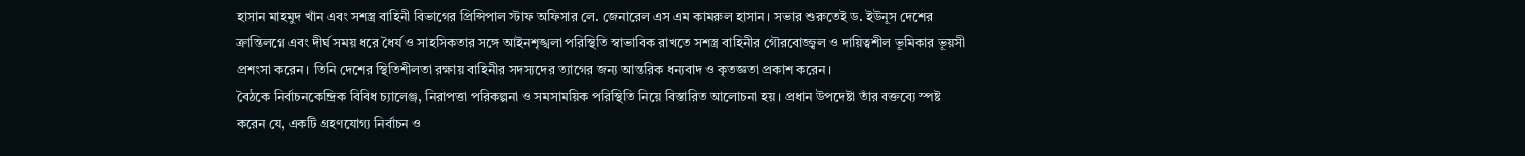হাসান মাহমুদ খাঁন এবং সশস্ত্র বাহিনী বিভাগের প্রিন্সিপাল স্টাফ অফিসার লে. জেনারেল এস এম কামরুল হাসান। সভার শুরুতেই ড. ইউনূস দেশের ক্রান্তিলগ্নে এবং দীর্ঘ সময় ধরে ধৈর্য ও সাহসিকতার সঙ্গে আইনশৃঙ্খলা পরিস্থিতি স্বাভাবিক রাখতে সশস্ত্র বাহিনীর গৌরবোজ্জ্বল ও দায়িত্বশীল ভূমিকার ভূয়সী প্রশংসা করেন। তিনি দেশের স্থিতিশীলতা রক্ষায় বাহিনীর সদস্যদের ত্যাগের জন্য আন্তরিক ধন্যবাদ ও কৃতজ্ঞতা প্রকাশ করেন।
বৈঠকে নির্বাচনকেন্দ্রিক বিবিধ চ্যালেঞ্জ, নিরাপত্তা পরিকল্পনা ও সমসাময়িক পরিস্থিতি নিয়ে বিস্তারিত আলোচনা হয়। প্রধান উপদেষ্টা তাঁর বক্তব্যে স্পষ্ট করেন যে, একটি গ্রহণযোগ্য নির্বাচন ও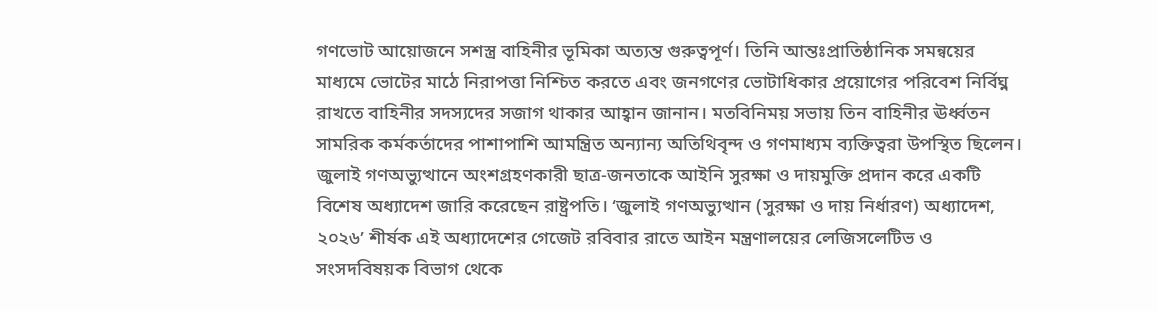গণভোট আয়োজনে সশস্ত্র বাহিনীর ভূমিকা অত্যন্ত গুরুত্বপূর্ণ। তিনি আন্তঃপ্রাতিষ্ঠানিক সমন্বয়ের মাধ্যমে ভোটের মাঠে নিরাপত্তা নিশ্চিত করতে এবং জনগণের ভোটাধিকার প্রয়োগের পরিবেশ নির্বিঘ্ন রাখতে বাহিনীর সদস্যদের সজাগ থাকার আহ্বান জানান। মতবিনিময় সভায় তিন বাহিনীর ঊর্ধ্বতন সামরিক কর্মকর্তাদের পাশাপাশি আমন্ত্রিত অন্যান্য অতিথিবৃন্দ ও গণমাধ্যম ব্যক্তিত্বরা উপস্থিত ছিলেন।
জুলাই গণঅভ্যুত্থানে অংশগ্রহণকারী ছাত্র-জনতাকে আইনি সুরক্ষা ও দায়মুক্তি প্রদান করে একটি বিশেষ অধ্যাদেশ জারি করেছেন রাষ্ট্রপতি। ‘জুলাই গণঅভ্যুত্থান (সুরক্ষা ও দায় নির্ধারণ) অধ্যাদেশ, ২০২৬’ শীর্ষক এই অধ্যাদেশের গেজেট রবিবার রাতে আইন মন্ত্রণালয়ের লেজিসলেটিভ ও সংসদবিষয়ক বিভাগ থেকে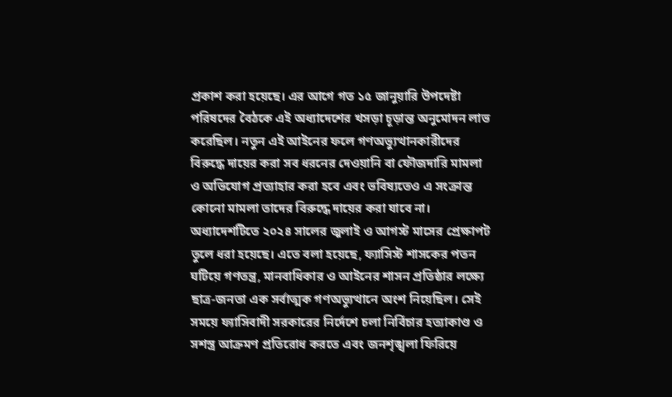প্রকাশ করা হয়েছে। এর আগে গত ১৫ জানুয়ারি উপদেষ্টা পরিষদের বৈঠকে এই অধ্যাদেশের খসড়া চূড়ান্ত অনুমোদন লাভ করেছিল। নতুন এই আইনের ফলে গণঅভ্যুত্থানকারীদের বিরুদ্ধে দায়ের করা সব ধরনের দেওয়ানি বা ফৌজদারি মামলা ও অভিযোগ প্রত্যাহার করা হবে এবং ভবিষ্যতেও এ সংক্রান্ত কোনো মামলা তাদের বিরুদ্ধে দায়ের করা যাবে না।
অধ্যাদেশটিতে ২০২৪ সালের জুলাই ও আগস্ট মাসের প্রেক্ষাপট তুলে ধরা হয়েছে। এতে বলা হয়েছে, ফ্যাসিস্ট শাসকের পতন ঘটিয়ে গণতন্ত্র, মানবাধিকার ও আইনের শাসন প্রতিষ্ঠার লক্ষ্যে ছাত্র-জনতা এক সর্বাত্মক গণঅভ্যুত্থানে অংশ নিয়েছিল। সেই সময়ে ফ্যাসিবাদী সরকারের নির্দেশে চলা নির্বিচার হত্যাকাণ্ড ও সশস্ত্র আক্রমণ প্রতিরোধ করতে এবং জনশৃঙ্খলা ফিরিয়ে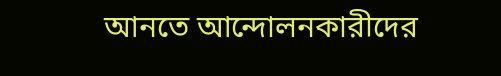আনতে আন্দোলনকারীদের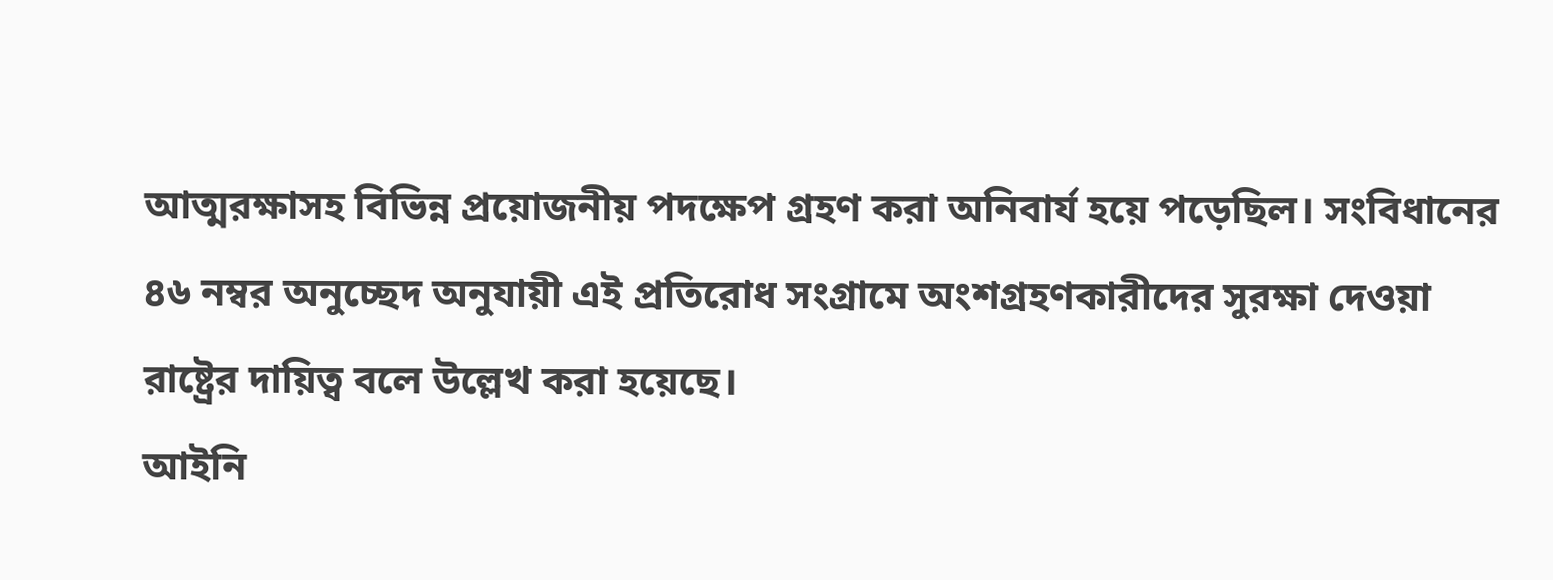আত্মরক্ষাসহ বিভিন্ন প্রয়োজনীয় পদক্ষেপ গ্রহণ করা অনিবার্য হয়ে পড়েছিল। সংবিধানের ৪৬ নম্বর অনুচ্ছেদ অনুযায়ী এই প্রতিরোধ সংগ্রামে অংশগ্রহণকারীদের সুরক্ষা দেওয়া রাষ্ট্রের দায়িত্ব বলে উল্লেখ করা হয়েছে।
আইনি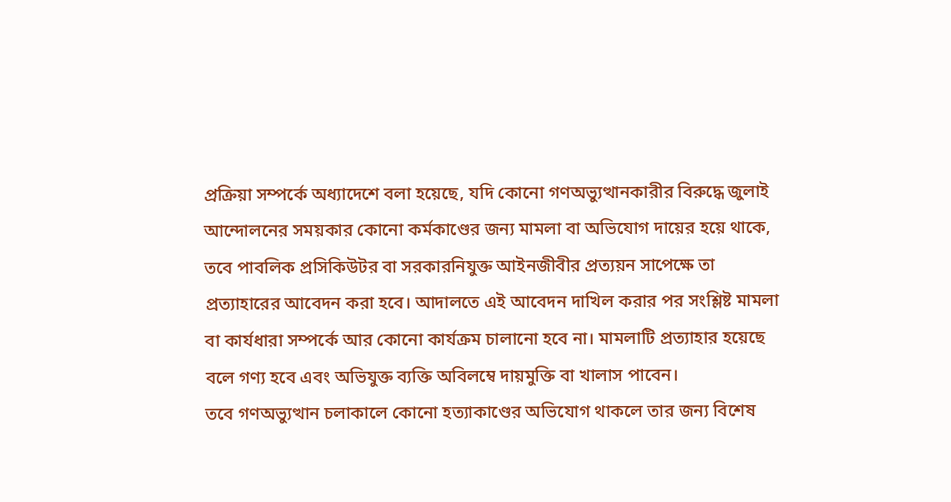প্রক্রিয়া সম্পর্কে অধ্যাদেশে বলা হয়েছে, যদি কোনো গণঅভ্যুত্থানকারীর বিরুদ্ধে জুলাই আন্দোলনের সময়কার কোনো কর্মকাণ্ডের জন্য মামলা বা অভিযোগ দায়ের হয়ে থাকে, তবে পাবলিক প্রসিকিউটর বা সরকারনিযুক্ত আইনজীবীর প্রত্যয়ন সাপেক্ষে তা প্রত্যাহারের আবেদন করা হবে। আদালতে এই আবেদন দাখিল করার পর সংশ্লিষ্ট মামলা বা কার্যধারা সম্পর্কে আর কোনো কার্যক্রম চালানো হবে না। মামলাটি প্রত্যাহার হয়েছে বলে গণ্য হবে এবং অভিযুক্ত ব্যক্তি অবিলম্বে দায়মুক্তি বা খালাস পাবেন।
তবে গণঅভ্যুত্থান চলাকালে কোনো হত্যাকাণ্ডের অভিযোগ থাকলে তার জন্য বিশেষ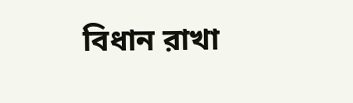বিধান রাখা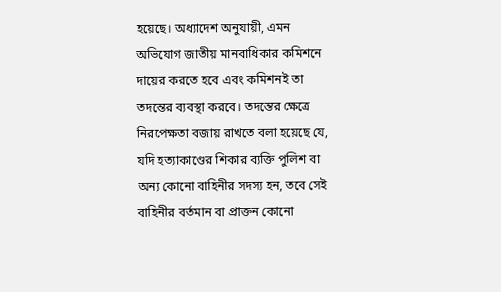হয়েছে। অধ্যাদেশ অনুযায়ী, এমন অভিযোগ জাতীয় মানবাধিকার কমিশনে দায়ের করতে হবে এবং কমিশনই তা তদন্তের ব্যবস্থা করবে। তদন্তের ক্ষেত্রে নিরপেক্ষতা বজায় রাখতে বলা হয়েছে যে, যদি হত্যাকাণ্ডের শিকার ব্যক্তি পুলিশ বা অন্য কোনো বাহিনীর সদস্য হন, তবে সেই বাহিনীর বর্তমান বা প্রাক্তন কোনো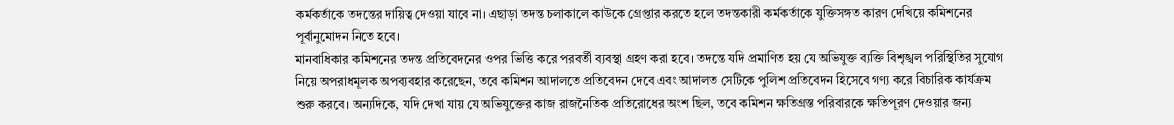কর্মকর্তাকে তদন্তের দায়িত্ব দেওয়া যাবে না। এছাড়া তদন্ত চলাকালে কাউকে গ্রেপ্তার করতে হলে তদন্তকারী কর্মকর্তাকে যুক্তিসঙ্গত কারণ দেখিয়ে কমিশনের পূর্বানুমোদন নিতে হবে।
মানবাধিকার কমিশনের তদন্ত প্রতিবেদনের ওপর ভিত্তি করে পরবর্তী ব্যবস্থা গ্রহণ করা হবে। তদন্তে যদি প্রমাণিত হয় যে অভিযুক্ত ব্যক্তি বিশৃঙ্খল পরিস্থিতির সুযোগ নিয়ে অপরাধমূলক অপব্যবহার করেছেন, তবে কমিশন আদালতে প্রতিবেদন দেবে এবং আদালত সেটিকে পুলিশ প্রতিবেদন হিসেবে গণ্য করে বিচারিক কার্যক্রম শুরু করবে। অন্যদিকে, যদি দেখা যায় যে অভিযুক্তের কাজ রাজনৈতিক প্রতিরোধের অংশ ছিল, তবে কমিশন ক্ষতিগ্রস্ত পরিবারকে ক্ষতিপূরণ দেওয়ার জন্য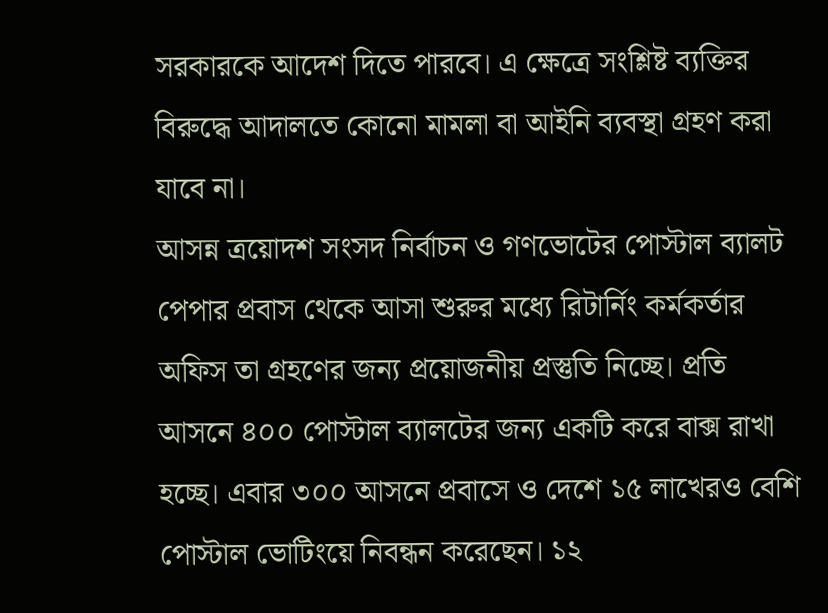সরকারকে আদেশ দিতে পারবে। এ ক্ষেত্রে সংশ্লিষ্ট ব্যক্তির বিরুদ্ধে আদালতে কোনো মামলা বা আইনি ব্যবস্থা গ্রহণ করা যাবে না।
আসন্ন ত্রয়োদশ সংসদ নির্বাচন ও গণভোটের পোস্টাল ব্যালট পেপার প্রবাস থেকে আসা শুরুর মধ্যে রিটার্নিং কর্মকর্তার অফিস তা গ্রহণের জন্য প্রয়োজনীয় প্রস্তুতি নিচ্ছে। প্রতি আসনে ৪০০ পোস্টাল ব্যালটের জন্য একটি করে বাক্স রাখা হচ্ছে। এবার ৩০০ আসনে প্রবাসে ও দেশে ১৫ লাখেরও বেশি পোস্টাল ভোটিংয়ে নিবন্ধন করেছেন। ১২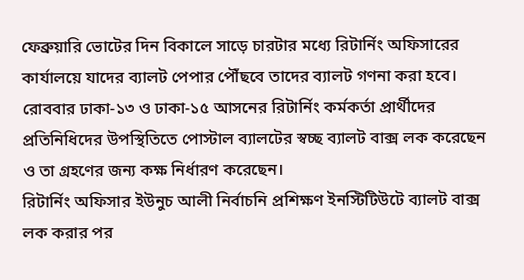ফেব্রুয়ারি ভোটের দিন বিকালে সাড়ে চারটার মধ্যে রিটার্নিং অফিসারের কার্যালয়ে যাদের ব্যালট পেপার পৌঁছবে তাদের ব্যালট গণনা করা হবে।
রোববার ঢাকা-১৩ ও ঢাকা-১৫ আসনের রিটার্নিং কর্মকর্তা প্রার্থীদের প্রতিনিধিদের উপস্থিতিতে পোস্টাল ব্যালটের স্বচ্ছ ব্যালট বাক্স লক করেছেন ও তা গ্রহণের জন্য কক্ষ নির্ধারণ করেছেন।
রিটার্নিং অফিসার ইউনুচ আলী নির্বাচনি প্রশিক্ষণ ইনস্টিটিউটে ব্যালট বাক্স লক করার পর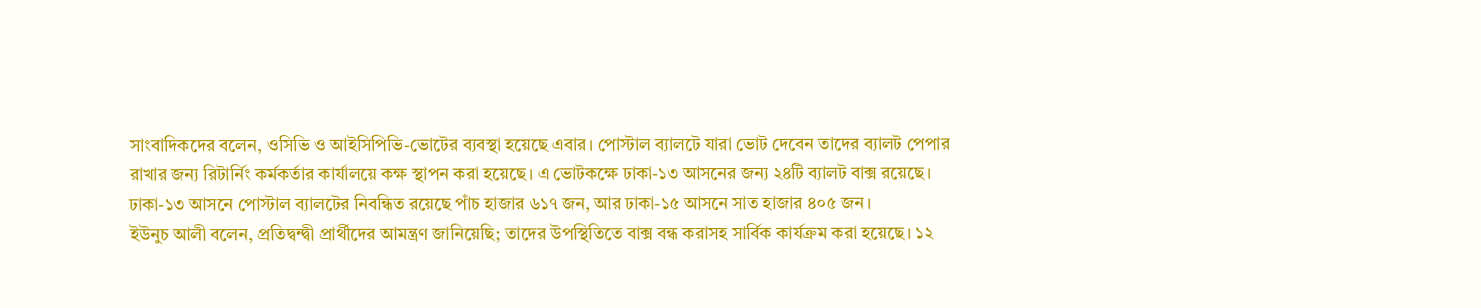সাংবাদিকদের বলেন, ওসিভি ও আইসিপিভি-ভোটের ব্যবস্থা হয়েছে এবার। পোস্টাল ব্যালটে যারা ভোট দেবেন তাদের ব্যালট পেপার রাখার জন্য রিটার্নিং কর্মকর্তার কার্যালয়ে কক্ষ স্থাপন করা হয়েছে। এ ভোটকক্ষে ঢাকা-১৩ আসনের জন্য ২৪টি ব্যালট বাক্স রয়েছে।
ঢাকা-১৩ আসনে পোস্টাল ব্যালটের নিবন্ধিত রয়েছে পাঁচ হাজার ৬১৭ জন, আর ঢাকা-১৫ আসনে সাত হাজার ৪০৫ জন।
ইউনুচ আলী বলেন, প্রতিদ্বন্দ্বী প্রার্থীদের আমন্ত্রণ জানিয়েছি; তাদের উপস্থিতিতে বাক্স বন্ধ করাসহ সার্বিক কার্যক্রম করা হয়েছে। ১২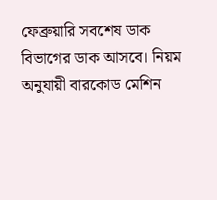ফেব্রুয়ারি সবশেষ ডাক বিভাগের ডাক আসবে। নিয়ম অনুযায়ী বারকোড মেশিন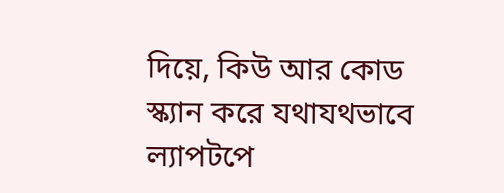দিয়ে, কিউ আর কোড স্ক্যান করে যথাযথভাবে ল্যাপটপে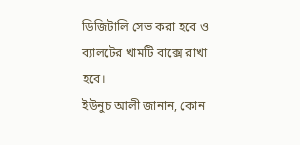ডিজিটালি সেভ করা হবে ও ব্যালটের খামটি বাক্সে রাখা হবে।
ইউনুচ আলী জানান, কোন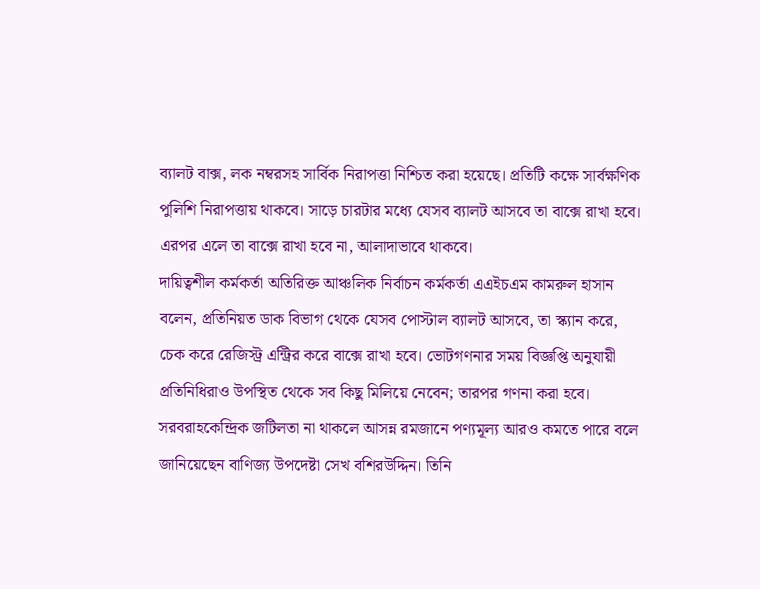ব্যালট বাক্স, লক নম্বরসহ সার্বিক নিরাপত্তা নিশ্চিত করা হয়েছে। প্রতিটি কক্ষে সার্বক্ষণিক পুলিশি নিরাপত্তায় থাকবে। সাড়ে চারটার মধ্যে যেসব ব্যালট আসবে তা বাক্সে রাখা হবে। এরপর এলে তা বাক্সে রাখা হবে না, আলাদাভাবে থাকবে।
দায়িত্বশীল কর্মকর্তা অতিরিক্ত আঞ্চলিক নির্বাচন কর্মকর্তা এএইচএম কামরুল হাসান বলেন, প্রতিনিয়ত ডাক বিভাগ থেকে যেসব পোস্টাল ব্যালট আসবে, তা স্ক্যান করে, চেক করে রেজিস্ট্র এন্ট্রির করে বাক্সে রাখা হবে। ভোটগণনার সময় বিজ্ঞপ্তি অনুযায়ী প্রতিনিধিরাও উপস্থিত থেকে সব কিছু মিলিয়ে নেবেন; তারপর গণনা করা হবে।
সরবরাহকেন্দ্রিক জটিলতা না থাকলে আসন্ন রমজানে পণ্যমূল্য আরও কমতে পারে বলে জানিয়েছেন বাণিজ্য উপদেষ্টা সেখ বশিরউদ্দিন। তিনি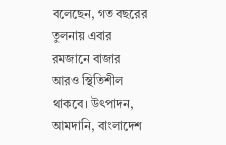বলেছেন, গত বছরের তুলনায় এবার রমজানে বাজার আরও স্থিতিশীল থাকবে। উৎপাদন, আমদানি, বাংলাদেশ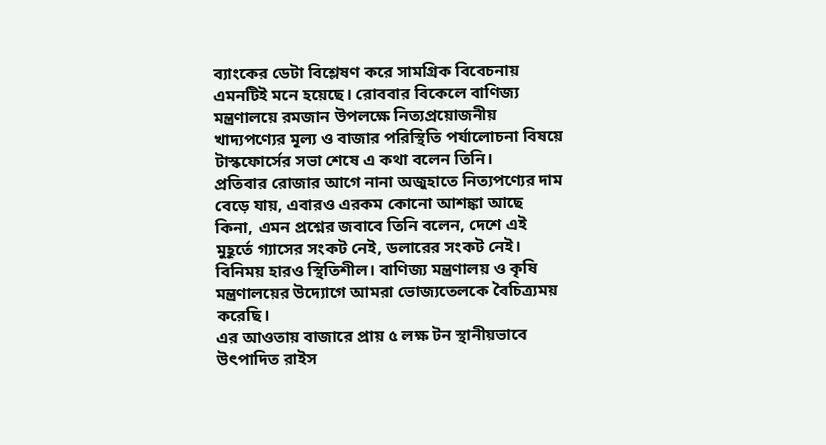ব্যাংকের ডেটা বিশ্লেষণ করে সামগ্রিক বিবেচনায় এমনটিই মনে হয়েছে। রোববার বিকেলে বাণিজ্য মন্ত্রণালয়ে রমজান উপলক্ষে নিত্যপ্রয়োজনীয় খাদ্যপণ্যের মূল্য ও বাজার পরিস্থিতি পর্যালোচনা বিষয়ে টাস্কফোর্সের সভা শেষে এ কথা বলেন তিনি।
প্রতিবার রোজার আগে নানা অজুহাতে নিত্যপণ্যের দাম বেড়ে যায়, এবারও এরকম কোনো আশঙ্কা আছে কিনা, এমন প্রশ্নের জবাবে তিনি বলেন, দেশে এই মুহূর্তে গ্যাসের সংকট নেই, ডলারের সংকট নেই। বিনিময় হারও স্থিতিশীল। বাণিজ্য মন্ত্রণালয় ও কৃষি মন্ত্রণালয়ের উদ্যোগে আমরা ভোজ্যতেলকে বৈচিত্র্যময় করেছি।
এর আওতায় বাজারে প্রায় ৫ লক্ষ টন স্থানীয়ভাবে উৎপাদিত রাইস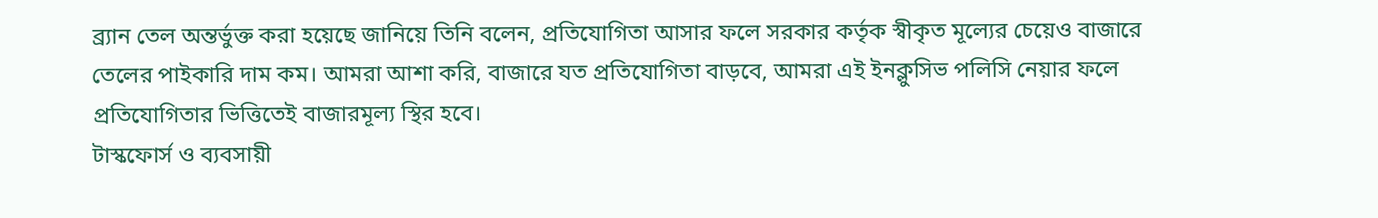ব্র্যান তেল অন্তর্ভুক্ত করা হয়েছে জানিয়ে তিনি বলেন, প্রতিযোগিতা আসার ফলে সরকার কর্তৃক স্বীকৃত মূল্যের চেয়েও বাজারে তেলের পাইকারি দাম কম। আমরা আশা করি, বাজারে যত প্রতিযোগিতা বাড়বে, আমরা এই ইনক্লুসিভ পলিসি নেয়ার ফলে প্রতিযোগিতার ভিত্তিতেই বাজারমূল্য স্থির হবে।
টাস্কফোর্স ও ব্যবসায়ী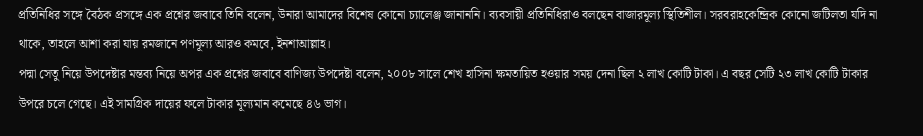প্রতিনিধির সঙ্গে বৈঠক প্রসঙ্গে এক প্রশ্নের জবাবে তিনি বলেন, উনারা আমাদের বিশেষ কোনো চ্যালেঞ্জ জানাননি। ব্যবসায়ী প্রতিনিধিরাও বলছেন বাজারমূল্য স্থিতিশীল। সরবরাহকেন্দ্রিক কোনো জটিলতা যদি না থাকে, তাহলে আশা করা যায় রমজানে পণমূল্য আরও কমবে, ইনশাআল্লাহ।
পদ্মা সেতু নিয়ে উপদেষ্টার মন্তব্য নিয়ে অপর এক প্রশ্নের জবাবে বাণিজ্য উপদেষ্টা বলেন, ২০০৮ সালে শেখ হাসিনা ক্ষমতায়িত হওয়ার সময় দেনা ছিল ২ লাখ কোটি টাকা। এ বছর সেটি ২৩ লাখ কোটি টাকার উপরে চলে গেছে। এই সামগ্রিক দায়ের ফলে টাকার মূল্যমান কমেছে ৪৬ ভাগ।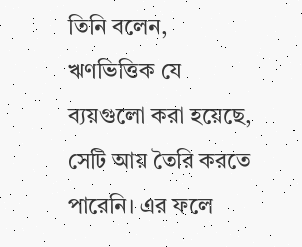তিনি বলেন, ঋণভিত্তিক যে ব্যয়গুলো করা হয়েছে, সেটি আয় তৈরি করতে পারেনি। এর ফলে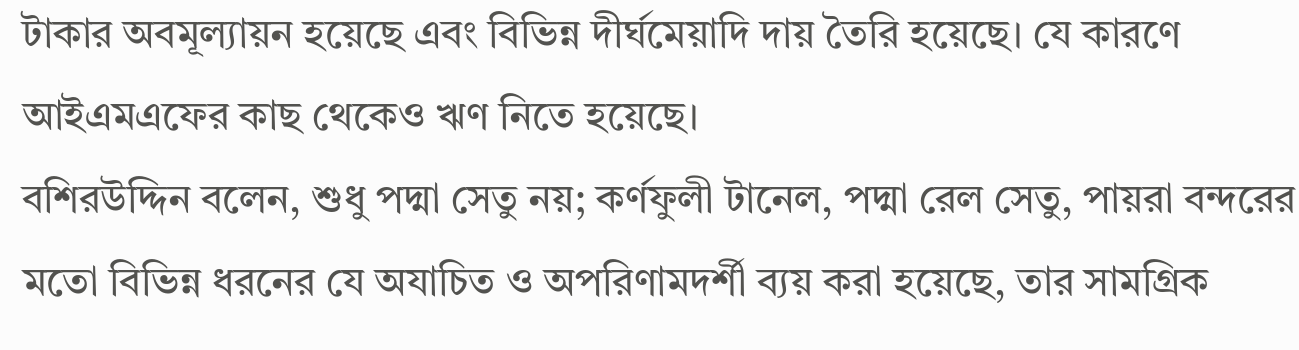টাকার অবমূল্যায়ন হয়েছে এবং বিভিন্ন দীর্ঘমেয়াদি দায় তৈরি হয়েছে। যে কারণে আইএমএফের কাছ থেকেও ঋণ নিতে হয়েছে।
বশিরউদ্দিন বলেন, শুধু পদ্মা সেতু নয়; কর্ণফুলী টানেল, পদ্মা রেল সেতু, পায়রা বন্দরের মতো বিভিন্ন ধরনের যে অযাচিত ও অপরিণামদর্শী ব্যয় করা হয়েছে, তার সামগ্রিক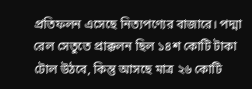প্রতিফলন এসেছে নিত্যপণ্যের বাজারে। পদ্মা রেল সেতুতে প্রাক্কলন ছিল ১৪শ কোটি টাকা টোল উঠবে, কিন্তু আসছে মাত্র ২৬ কোটি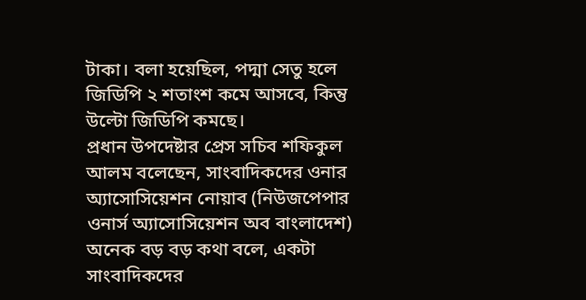টাকা। বলা হয়েছিল, পদ্মা সেতু হলে জিডিপি ২ শতাংশ কমে আসবে, কিন্তু উল্টো জিডিপি কমছে।
প্রধান উপদেষ্টার প্রেস সচিব শফিকুল আলম বলেছেন, সাংবাদিকদের ওনার অ্যাসোসিয়েশন নোয়াব (নিউজপেপার ওনার্স অ্যাসোসিয়েশন অব বাংলাদেশ) অনেক বড় বড় কথা বলে, একটা সাংবাদিকদের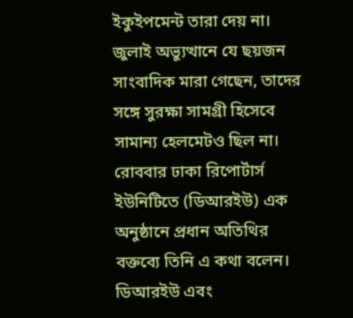ইকুইপমেন্ট তারা দেয় না। জুলাই অভ্যুত্থানে যে ছয়জন সাংবাদিক মারা গেছেন, তাদের সঙ্গে সুরক্ষা সামগ্রী হিসেবে সামান্য হেলমেটও ছিল না।
রোববার ঢাকা রিপোর্টার্স ইউনিটিতে (ডিআরইউ) এক অনুষ্ঠানে প্রধান অতিথির বক্তব্যে তিনি এ কথা বলেন। ডিআরইউ এবং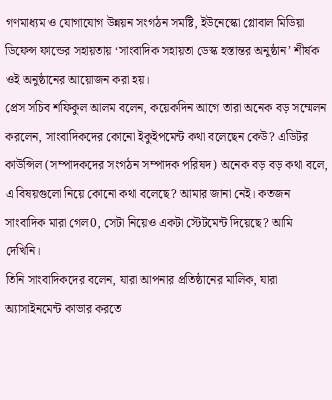গণমাধ্যম ও যোগাযোগ উন্নয়ন সংগঠন সমষ্টি, ইউনেস্কো গ্লোবাল মিডিয়া ডিফেন্স ফান্ডের সহায়তায় ‘সাংবাদিক সহায়তা ডেস্ক হস্তান্তর অনুষ্ঠান’ শীর্ষক ওই অনুষ্ঠানের আয়োজন করা হয়।
প্রেস সচিব শফিকুল আলম বলেন, কয়েকদিন আগে তারা অনেক বড় সম্মেলন করলেন, সাংবাদিকদের কোনো ইকুইপমেন্ট কথা বলেছেন কেউ? এডিটর কাউন্সিল (সম্পাদকদের সংগঠন সম্পাদক পরিষদ) অনেক বড় বড় কথা বলে, এ বিষয়গুলো নিয়ে কোনো কথা বলেছে? আমার জানা নেই। কতজন সাংবাদিক মারা গেল0, সেটা নিয়েও একটা স্টেটমেন্ট দিয়েছে? আমি দেখিনি।
তিনি সাংবাদিকদের বলেন, যারা আপনার প্রতিষ্ঠানের মালিক, যারা অ্যাসাইনমেন্ট কাভার করতে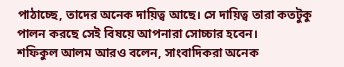পাঠাচ্ছে, তাদের অনেক দায়িত্ব আছে। সে দায়িত্ব তারা কতটুকু পালন করছে সেই বিষয়ে আপনারা সোচ্চার হবেন।
শফিকুল আলম আরও বলেন, সাংবাদিকরা অনেক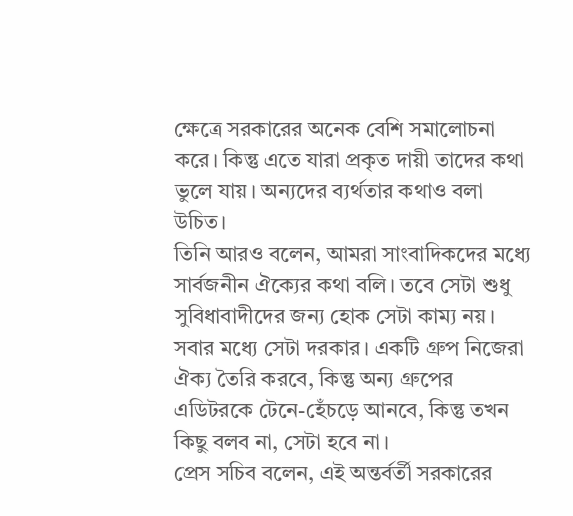ক্ষেত্রে সরকারের অনেক বেশি সমালোচনা করে। কিন্তু এতে যারা প্রকৃত দায়ী তাদের কথা ভুলে যায়। অন্যদের ব্যর্থতার কথাও বলা উচিত।
তিনি আরও বলেন, আমরা সাংবাদিকদের মধ্যে সার্বজনীন ঐক্যের কথা বলি। তবে সেটা শুধু সুবিধাবাদীদের জন্য হোক সেটা কাম্য নয়। সবার মধ্যে সেটা দরকার। একটি গ্রুপ নিজেরা ঐক্য তৈরি করবে, কিন্তু অন্য গ্রুপের এডিটরকে টেনে-হেঁচড়ে আনবে, কিন্তু তখন কিছু বলব না, সেটা হবে না।
প্রেস সচিব বলেন, এই অন্তর্বর্তী সরকারের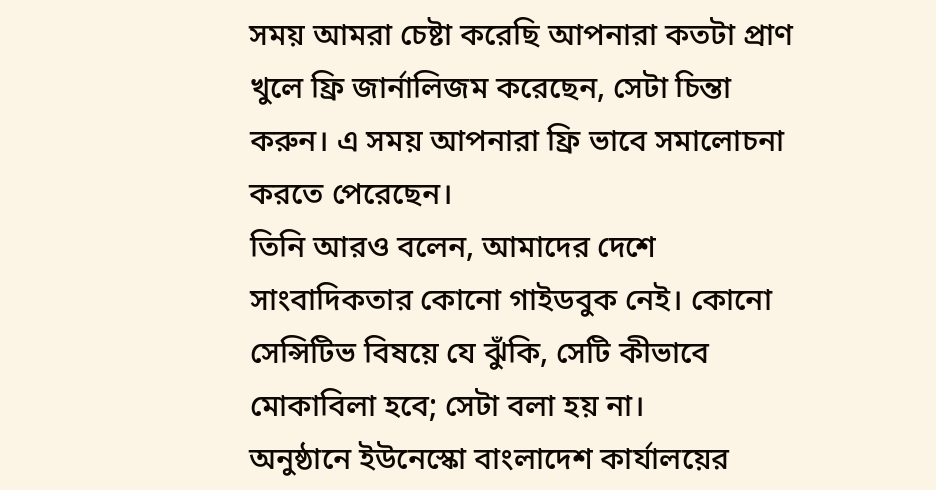সময় আমরা চেষ্টা করেছি আপনারা কতটা প্রাণ খুলে ফ্রি জার্নালিজম করেছেন, সেটা চিন্তা করুন। এ সময় আপনারা ফ্রি ভাবে সমালোচনা করতে পেরেছেন।
তিনি আরও বলেন, আমাদের দেশে সাংবাদিকতার কোনো গাইডবুক নেই। কোনো সেন্সিটিভ বিষয়ে যে ঝুঁকি, সেটি কীভাবে মোকাবিলা হবে; সেটা বলা হয় না।
অনুষ্ঠানে ইউনেস্কো বাংলাদেশ কার্যালয়ের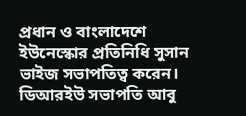প্রধান ও বাংলাদেশে ইউনেস্কোর প্রতিনিধি সুসান ভাইজ সভাপতিত্ব করেন। ডিআরইউ সভাপতি আবু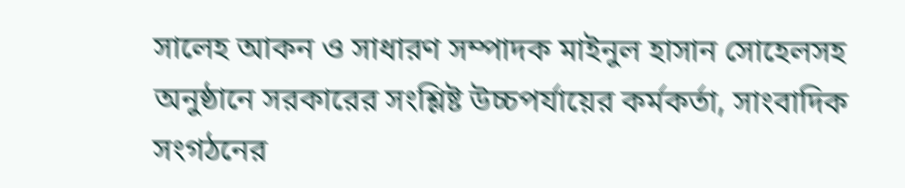সালেহ আকন ও সাধারণ সম্পাদক মাইনুল হাসান সোহেলসহ অনুষ্ঠানে সরকারের সংশ্লিষ্ট উচ্চপর্যায়ের কর্মকর্তা, সাংবাদিক সংগঠনের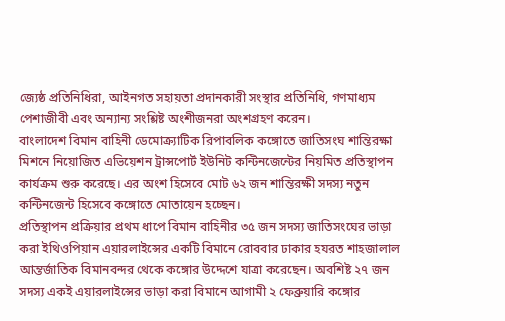জ্যেষ্ঠ প্রতিনিধিরা, আইনগত সহায়তা প্রদানকারী সংস্থার প্রতিনিধি, গণমাধ্যম পেশাজীবী এবং অন্যান্য সংশ্লিষ্ট অংশীজনরা অংশগ্রহণ করেন।
বাংলাদেশ বিমান বাহিনী ডেমোক্র্যাটিক রিপাবলিক কঙ্গোতে জাতিসংঘ শান্তিরক্ষা মিশনে নিয়োজিত এভিয়েশন ট্রান্সপোর্ট ইউনিট কন্টিনজেন্টের নিয়মিত প্রতিস্থাপন কার্যক্রম শুরু করেছে। এর অংশ হিসেবে মোট ৬২ জন শান্তিরক্ষী সদস্য নতুন কন্টিনজেন্ট হিসেবে কঙ্গোতে মোতায়েন হচ্ছেন।
প্রতিস্থাপন প্রক্রিয়ার প্রথম ধাপে বিমান বাহিনীর ৩৫ জন সদস্য জাতিসংঘের ভাড়া করা ইথিওপিয়ান এয়ারলাইন্সের একটি বিমানে রোববার ঢাকার হযরত শাহজালাল আন্তর্জাতিক বিমানবন্দর থেকে কঙ্গোর উদ্দেশে যাত্রা করেছেন। অবশিষ্ট ২৭ জন সদস্য একই এয়ারলাইন্সের ভাড়া করা বিমানে আগামী ২ ফেব্রুয়ারি কঙ্গোর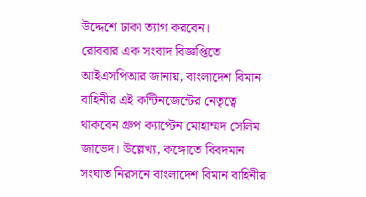উদ্দেশে ঢাকা ত্যাগ করবেন।
রোববার এক সংবাদ বিজ্ঞপ্তিতে আইএসপিআর জানায়, বাংলাদেশ বিমান বাহিনীর এই কন্টিনজেন্টের নেতৃত্বে থাকবেন গ্রুপ ক্যাপ্টেন মোহাম্মদ সেলিম জাভেদ। উল্লেখ্য, কঙ্গোতে বিবদমান সংঘাত নিরসনে বাংলাদেশ বিমান বাহিনীর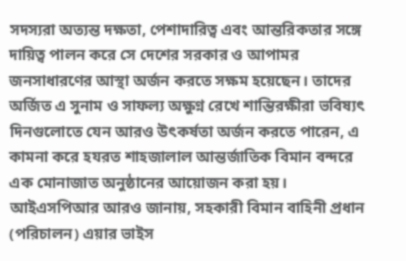সদস্যরা অত্যন্ত দক্ষতা, পেশাদারিত্ব এবং আন্তরিকতার সঙ্গে দায়িত্ব পালন করে সে দেশের সরকার ও আপামর জনসাধারণের আস্থা অর্জন করতে সক্ষম হয়েছেন। তাদের অর্জিত এ সুনাম ও সাফল্য অক্ষুণ্ন রেখে শান্তিরক্ষীরা ভবিষ্যৎ দিনগুলোতে যেন আরও উৎকর্ষতা অর্জন করতে পারেন, এ কামনা করে হযরত শাহজালাল আন্তর্জাতিক বিমান বন্দরে এক মোনাজাত অনুষ্ঠানের আয়োজন করা হয়।
আইএসপিআর আরও জানায়, সহকারী বিমান বাহিনী প্রধান (পরিচালন) এয়ার ভাইস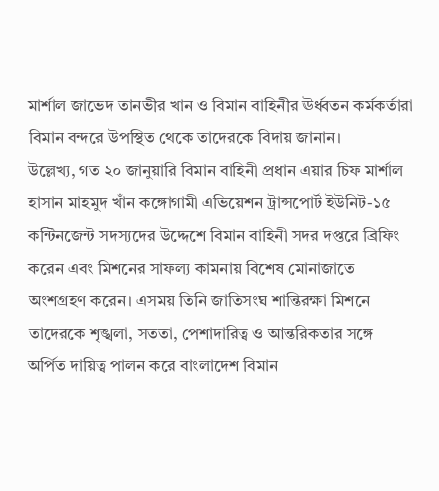মার্শাল জাভেদ তানভীর খান ও বিমান বাহিনীর ঊর্ধ্বতন কর্মকর্তারা বিমান বন্দরে উপস্থিত থেকে তাদেরকে বিদায় জানান।
উল্লেখ্য, গত ২০ জানুয়ারি বিমান বাহিনী প্রধান এয়ার চিফ মার্শাল হাসান মাহমুদ খাঁন কঙ্গোগামী এভিয়েশন ট্রান্সপোর্ট ইউনিট-১৫ কন্টিনজেন্ট সদস্যদের উদ্দেশে বিমান বাহিনী সদর দপ্তরে ব্রিফিং করেন এবং মিশনের সাফল্য কামনায় বিশেষ মোনাজাতে অংশগ্রহণ করেন। এসময় তিনি জাতিসংঘ শান্তিরক্ষা মিশনে তাদেরকে শৃঙ্খলা, সততা, পেশাদারিত্ব ও আন্তরিকতার সঙ্গে অর্পিত দায়িত্ব পালন করে বাংলাদেশ বিমান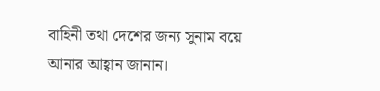বাহিনী তথা দেশের জন্য সুনাম বয়ে আনার আহ্বান জানান।